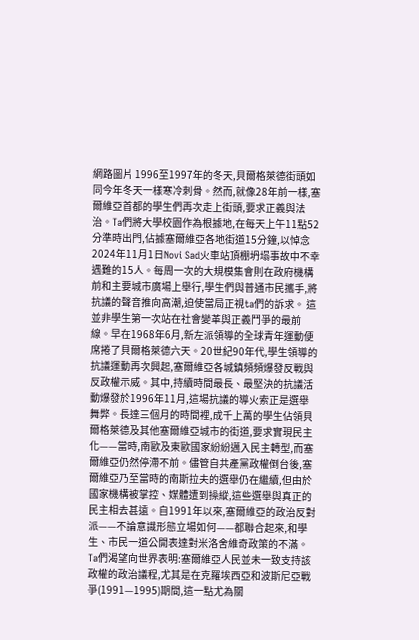網路圖片 1996至1997年的冬天,貝爾格萊德街頭如同今年冬天一樣寒冷刺骨。然而,就像28年前一樣,塞爾維亞首都的學生們再次走上街頭,要求正義與法治。Ta們將大學校園作為根據地,在每天上午11點52分準時出門,佔據塞爾維亞各地街道15分鐘,以悼念2024年11月1日Novi Sad火車站頂棚坍塌事故中不幸遇難的15人。每周一次的大規模集會則在政府機構前和主要城市廣場上舉行,學生們與普通市民攜手,將抗議的聲音推向高潮,迫使當局正視ta們的訴求。 這並非學生第一次站在社會變革與正義鬥爭的最前線。早在1968年6月,新左派領導的全球青年運動便席捲了貝爾格萊德六天。20世紀90年代,學生領導的抗議運動再次興起,塞爾維亞各城鎮頻頻爆發反戰與反政權示威。其中,持續時間最長、最堅決的抗議活動爆發於1996年11月,這場抗議的導火索正是選舉舞弊。長達三個月的時間裡,成千上萬的學生佔領貝爾格萊德及其他塞爾維亞城市的街道,要求實現民主化——當時,南歐及東歐國家紛紛邁入民主轉型,而塞爾維亞仍然停滯不前。儘管自共產黨政權倒台後,塞爾維亞乃至當時的南斯拉夫的選舉仍在繼續,但由於國家機構被掌控、媒體遭到操縱,這些選舉與真正的民主相去甚遠。自1991年以來,塞爾維亞的政治反對派——不論意識形態立場如何——都聯合起來,和學生、市民一道公開表達對米洛舍維奇政策的不滿。Ta們渴望向世界表明:塞爾維亞人民並未一致支持該政權的政治議程,尤其是在克羅埃西亞和波斯尼亞戰爭(1991—1995)期間,這一點尤為關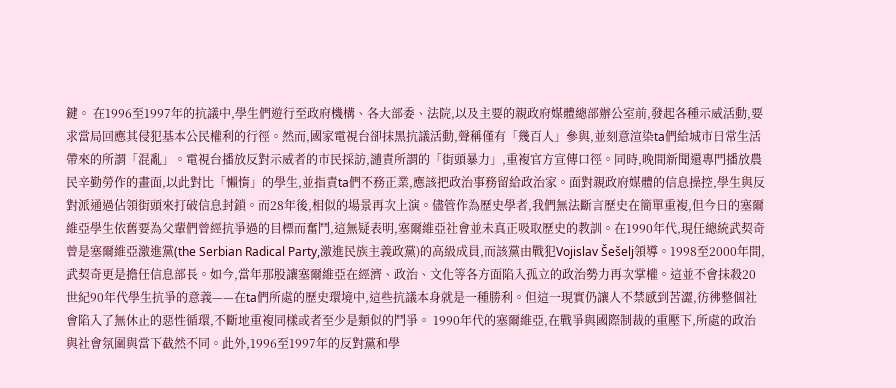鍵。 在1996至1997年的抗議中,學生們遊行至政府機構、各大部委、法院,以及主要的親政府媒體總部辦公室前,發起各種示威活動,要求當局回應其侵犯基本公民權利的行徑。然而,國家電視台卻抹黑抗議活動,聲稱僅有「幾百人」參與,並刻意渲染ta們給城市日常生活帶來的所謂「混亂」。電視台播放反對示威者的市民採訪,譴責所謂的「街頭暴力」,重複官方宣傳口徑。同時,晚間新聞還專門播放農民辛勤勞作的畫面,以此對比「懶惰」的學生,並指責ta們不務正業,應該把政治事務留給政治家。面對親政府媒體的信息操控,學生與反對派通過佔領街頭來打破信息封鎖。而28年後,相似的場景再次上演。儘管作為歷史學者,我們無法斷言歷史在簡單重複,但今日的塞爾維亞學生依舊要為父輩們曾經抗爭過的目標而奮鬥,這無疑表明,塞爾維亞社會並未真正吸取歷史的教訓。在1990年代,現任總統武契奇曾是塞爾維亞激進黨(the Serbian Radical Party,激進民族主義政黨)的高級成員,而該黨由戰犯Vojislav Šešelj領導。1998至2000年間,武契奇更是擔任信息部長。如今,當年那股讓塞爾維亞在經濟、政治、文化等各方面陷入孤立的政治勢力再次掌權。這並不會抹殺20世紀90年代學生抗爭的意義——在ta們所處的歷史環境中,這些抗議本身就是一種勝利。但這一現實仍讓人不禁感到苦澀,彷彿整個社會陷入了無休止的惡性循環,不斷地重複同樣或者至少是類似的鬥爭。 1990年代的塞爾維亞,在戰爭與國際制裁的重壓下,所處的政治與社會氛圍與當下截然不同。此外,1996至1997年的反對黨和學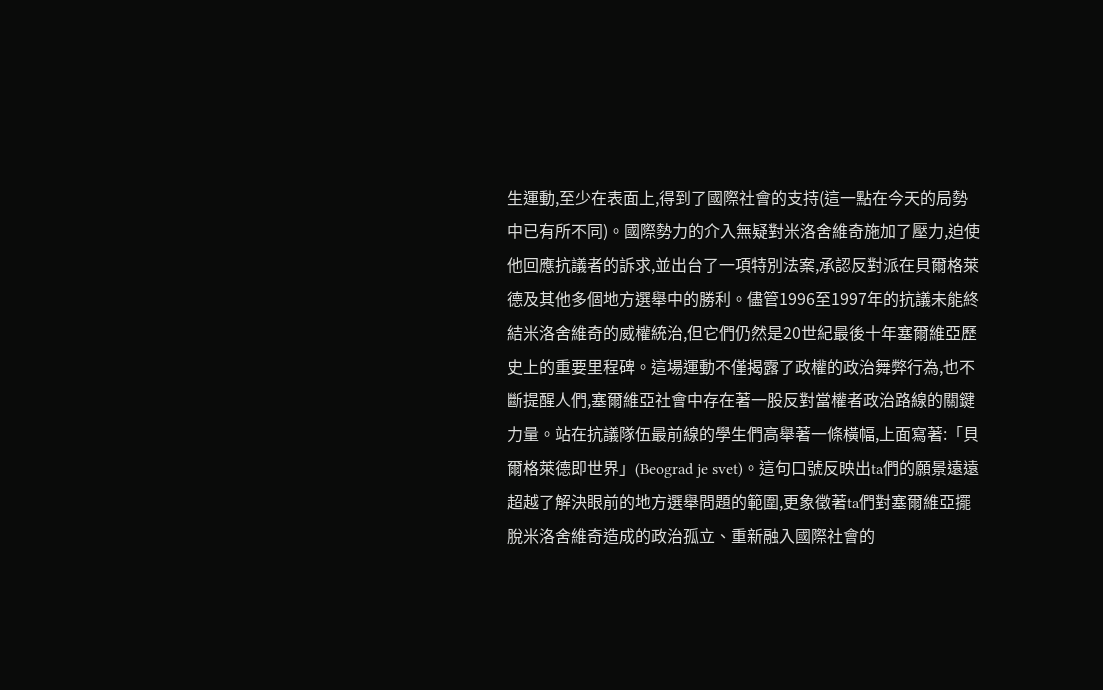生運動,至少在表面上,得到了國際社會的支持(這一點在今天的局勢中已有所不同)。國際勢力的介入無疑對米洛舍維奇施加了壓力,迫使他回應抗議者的訴求,並出台了一項特別法案,承認反對派在貝爾格萊德及其他多個地方選舉中的勝利。儘管1996至1997年的抗議未能終結米洛舍維奇的威權統治,但它們仍然是20世紀最後十年塞爾維亞歷史上的重要里程碑。這場運動不僅揭露了政權的政治舞弊行為,也不斷提醒人們,塞爾維亞社會中存在著一股反對當權者政治路線的關鍵力量。站在抗議隊伍最前線的學生們高舉著一條橫幅,上面寫著:「貝爾格萊德即世界」(Beograd je svet)。這句口號反映出ta們的願景遠遠超越了解決眼前的地方選舉問題的範圍,更象徵著ta們對塞爾維亞擺脫米洛舍維奇造成的政治孤立、重新融入國際社會的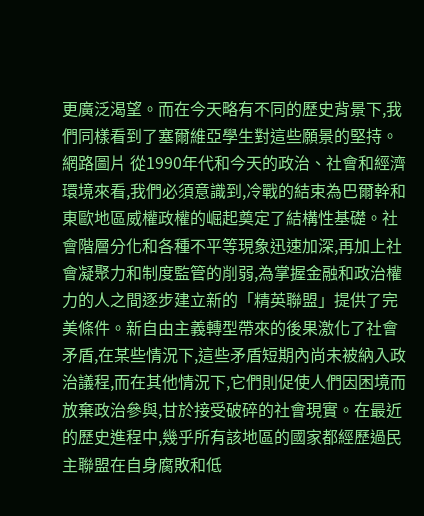更廣泛渴望。而在今天略有不同的歷史背景下,我們同樣看到了塞爾維亞學生對這些願景的堅持。 網路圖片 從1990年代和今天的政治、社會和經濟環境來看,我們必須意識到,冷戰的結束為巴爾幹和東歐地區威權政權的崛起奠定了結構性基礎。社會階層分化和各種不平等現象迅速加深,再加上社會凝聚力和制度監管的削弱,為掌握金融和政治權力的人之間逐步建立新的「精英聯盟」提供了完美條件。新自由主義轉型帶來的後果激化了社會矛盾,在某些情況下,這些矛盾短期內尚未被納入政治議程,而在其他情況下,它們則促使人們因困境而放棄政治參與,甘於接受破碎的社會現實。在最近的歷史進程中,幾乎所有該地區的國家都經歷過民主聯盟在自身腐敗和低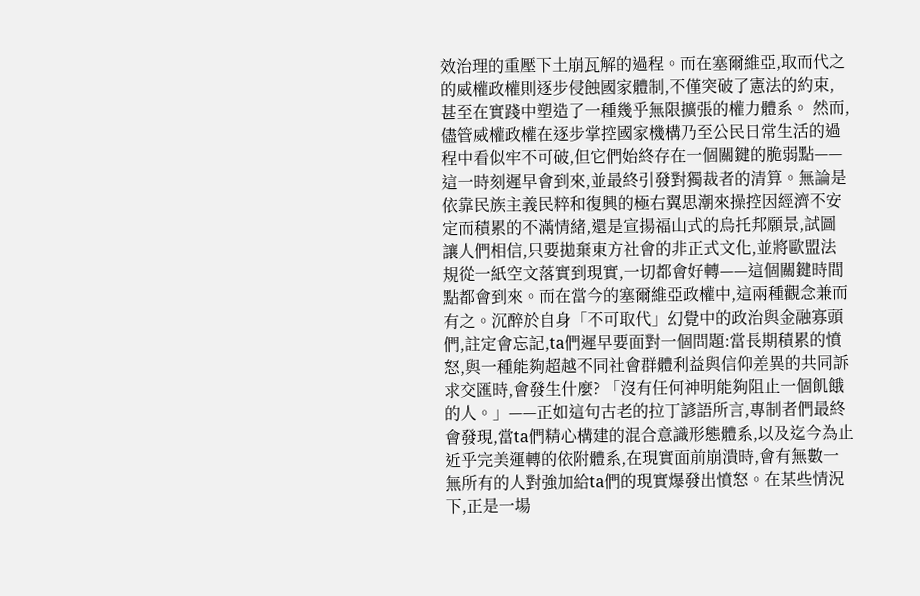效治理的重壓下土崩瓦解的過程。而在塞爾維亞,取而代之的威權政權則逐步侵蝕國家體制,不僅突破了憲法的約束,甚至在實踐中塑造了一種幾乎無限擴張的權力體系。 然而,儘管威權政權在逐步掌控國家機構乃至公民日常生活的過程中看似牢不可破,但它們始終存在一個關鍵的脆弱點——這一時刻遲早會到來,並最終引發對獨裁者的清算。無論是依靠民族主義民粹和復興的極右翼思潮來操控因經濟不安定而積累的不滿情緒,還是宣揚福山式的烏托邦願景,試圖讓人們相信,只要拋棄東方社會的非正式文化,並將歐盟法規從一紙空文落實到現實,一切都會好轉——這個關鍵時間點都會到來。而在當今的塞爾維亞政權中,這兩種觀念兼而有之。沉醉於自身「不可取代」幻覺中的政治與金融寡頭們,註定會忘記,ta們遲早要面對一個問題:當長期積累的憤怒,與一種能夠超越不同社會群體利益與信仰差異的共同訴求交匯時,會發生什麼? 「沒有任何神明能夠阻止一個飢餓的人。」——正如這句古老的拉丁諺語所言,專制者們最終會發現,當ta們精心構建的混合意識形態體系,以及迄今為止近乎完美運轉的依附體系,在現實面前崩潰時,會有無數一無所有的人對強加給ta們的現實爆發出憤怒。在某些情況下,正是一場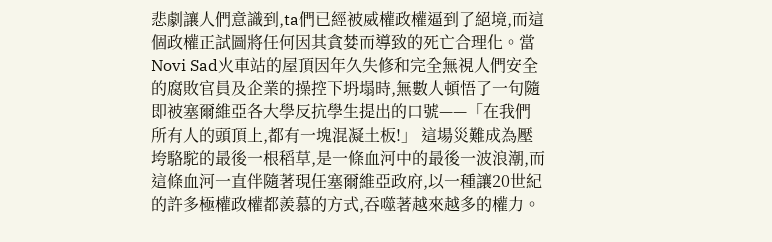悲劇讓人們意識到,ta們已經被威權政權逼到了絕境,而這個政權正試圖將任何因其貪婪而導致的死亡合理化。當Novi Sad火車站的屋頂因年久失修和完全無視人們安全的腐敗官員及企業的操控下坍塌時,無數人頓悟了一句隨即被塞爾維亞各大學反抗學生提出的口號——「在我們所有人的頭頂上,都有一塊混凝土板!」 這場災難成為壓垮駱駝的最後一根稻草,是一條血河中的最後一波浪潮,而這條血河一直伴隨著現任塞爾維亞政府,以一種讓20世紀的許多極權政權都羨慕的方式,吞噬著越來越多的權力。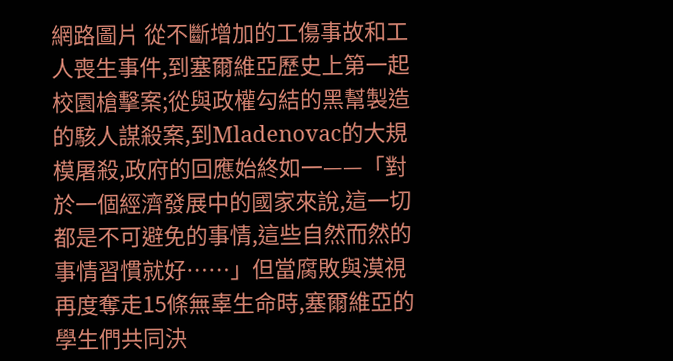網路圖片 從不斷增加的工傷事故和工人喪生事件,到塞爾維亞歷史上第一起校園槍擊案;從與政權勾結的黑幫製造的駭人謀殺案,到Mladenovac的大規模屠殺,政府的回應始終如一——「對於一個經濟發展中的國家來說,這一切都是不可避免的事情,這些自然而然的事情習慣就好……」但當腐敗與漠視再度奪走15條無辜生命時,塞爾維亞的學生們共同決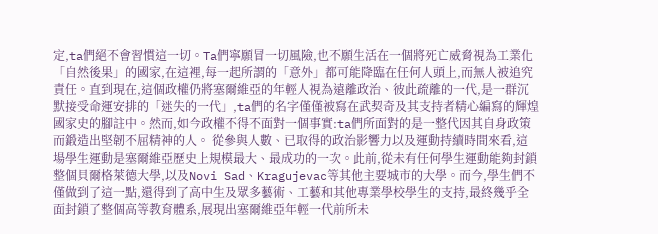定,ta們絕不會習慣這一切。Ta們寧願冒一切風險,也不願生活在一個將死亡威脅視為工業化「自然後果」的國家,在這裡,每一起所謂的「意外」都可能降臨在任何人頭上,而無人被追究責任。直到現在,這個政權仍將塞爾維亞的年輕人視為遠離政治、彼此疏離的一代,是一群沉默接受命運安排的「迷失的一代」,ta們的名字僅僅被寫在武契奇及其支持者精心編寫的輝煌國家史的腳註中。然而,如今政權不得不面對一個事實:ta們所面對的是一整代因其自身政策而鍛造出堅韌不屈精神的人。 從參與人數、已取得的政治影響力以及運動持續時間來看,這場學生運動是塞爾維亞歷史上規模最大、最成功的一次。此前,從未有任何學生運動能夠封鎖整個貝爾格萊德大學,以及Novi Sad、Kragujevac等其他主要城市的大學。而今,學生們不僅做到了這一點,還得到了高中生及眾多藝術、工藝和其他專業學校學生的支持,最終幾乎全面封鎖了整個高等教育體系,展現出塞爾維亞年輕一代前所未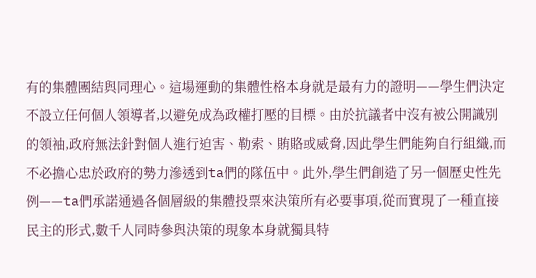有的集體團結與同理心。這場運動的集體性格本身就是最有力的證明——學生們決定不設立任何個人領導者,以避免成為政權打壓的目標。由於抗議者中沒有被公開識別的領袖,政府無法針對個人進行迫害、勒索、賄賂或威脅,因此學生們能夠自行組織,而不必擔心忠於政府的勢力滲透到ta們的隊伍中。此外,學生們創造了另一個歷史性先例——ta們承諾通過各個層級的集體投票來決策所有必要事項,從而實現了一種直接民主的形式,數千人同時參與決策的現象本身就獨具特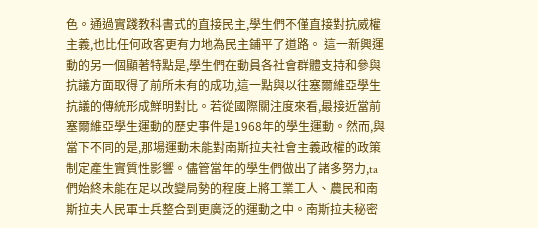色。通過實踐教科書式的直接民主,學生們不僅直接對抗威權主義,也比任何政客更有力地為民主鋪平了道路。 這一新興運動的另一個顯著特點是,學生們在動員各社會群體支持和參與抗議方面取得了前所未有的成功,這一點與以往塞爾維亞學生抗議的傳統形成鮮明對比。若從國際關注度來看,最接近當前塞爾維亞學生運動的歷史事件是1968年的學生運動。然而,與當下不同的是,那場運動未能對南斯拉夫社會主義政權的政策制定產生實質性影響。儘管當年的學生們做出了諸多努力,ta們始終未能在足以改變局勢的程度上將工業工人、農民和南斯拉夫人民軍士兵整合到更廣泛的運動之中。南斯拉夫秘密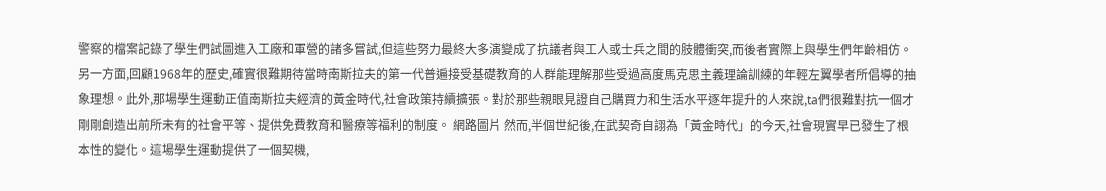警察的檔案記錄了學生們試圖進入工廠和軍營的諸多嘗試,但這些努力最終大多演變成了抗議者與工人或士兵之間的肢體衝突,而後者實際上與學生們年齡相仿。另一方面,回顧1968年的歷史,確實很難期待當時南斯拉夫的第一代普遍接受基礎教育的人群能理解那些受過高度馬克思主義理論訓練的年輕左翼學者所倡導的抽象理想。此外,那場學生運動正值南斯拉夫經濟的黃金時代,社會政策持續擴張。對於那些親眼見證自己購買力和生活水平逐年提升的人來說,ta們很難對抗一個才剛剛創造出前所未有的社會平等、提供免費教育和醫療等福利的制度。 網路圖片 然而,半個世紀後,在武契奇自詡為「黃金時代」的今天,社會現實早已發生了根本性的變化。這場學生運動提供了一個契機,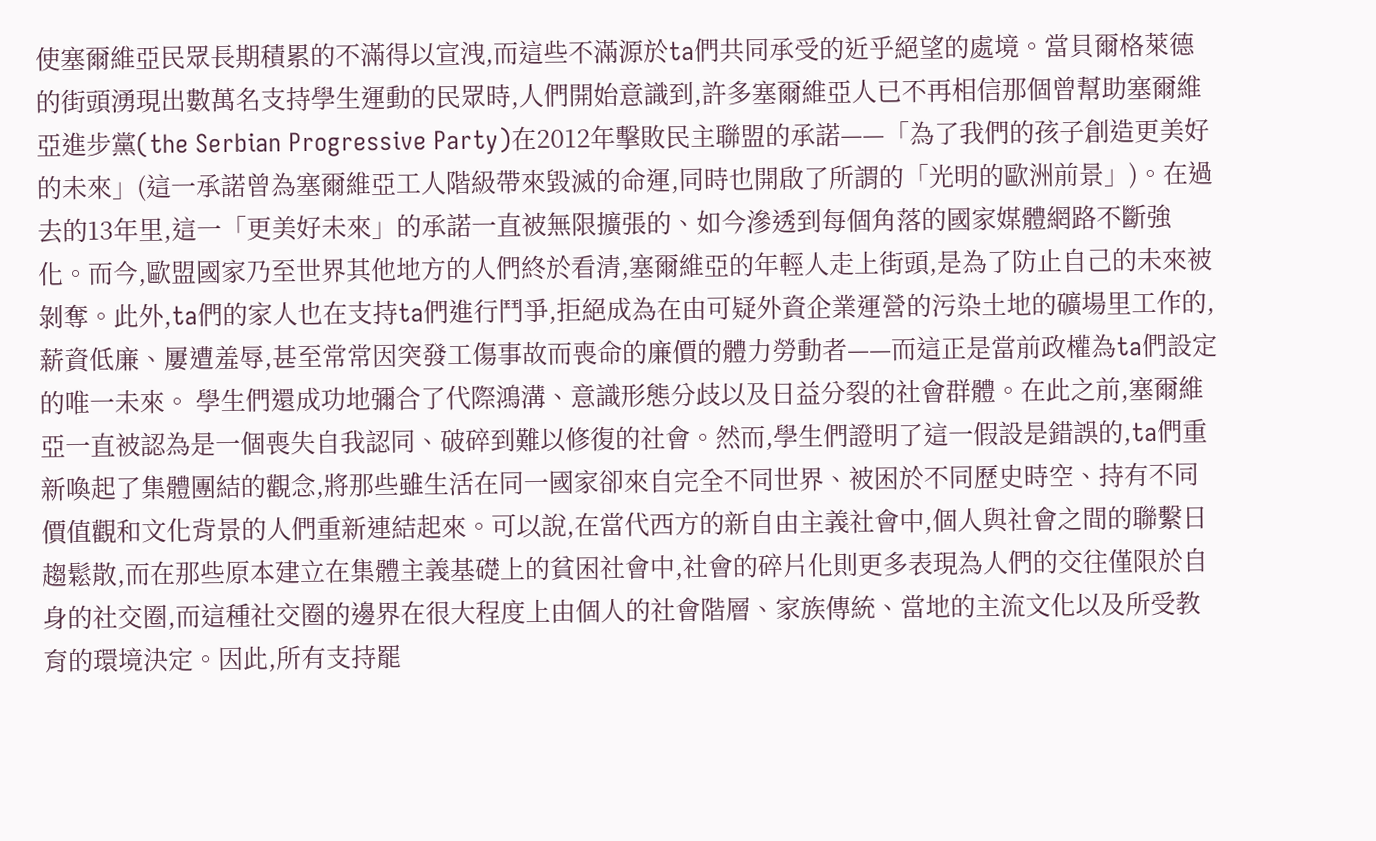使塞爾維亞民眾長期積累的不滿得以宣洩,而這些不滿源於ta們共同承受的近乎絕望的處境。當貝爾格萊德的街頭湧現出數萬名支持學生運動的民眾時,人們開始意識到,許多塞爾維亞人已不再相信那個曾幫助塞爾維亞進步黨(the Serbian Progressive Party)在2012年擊敗民主聯盟的承諾——「為了我們的孩子創造更美好的未來」(這一承諾曾為塞爾維亞工人階級帶來毀滅的命運,同時也開啟了所謂的「光明的歐洲前景」)。在過去的13年里,這一「更美好未來」的承諾一直被無限擴張的、如今滲透到每個角落的國家媒體網路不斷強化。而今,歐盟國家乃至世界其他地方的人們終於看清,塞爾維亞的年輕人走上街頭,是為了防止自己的未來被剝奪。此外,ta們的家人也在支持ta們進行鬥爭,拒絕成為在由可疑外資企業運營的污染土地的礦場里工作的,薪資低廉、屢遭羞辱,甚至常常因突發工傷事故而喪命的廉價的體力勞動者——而這正是當前政權為ta們設定的唯一未來。 學生們還成功地彌合了代際鴻溝、意識形態分歧以及日益分裂的社會群體。在此之前,塞爾維亞一直被認為是一個喪失自我認同、破碎到難以修復的社會。然而,學生們證明了這一假設是錯誤的,ta們重新喚起了集體團結的觀念,將那些雖生活在同一國家卻來自完全不同世界、被困於不同歷史時空、持有不同價值觀和文化背景的人們重新連結起來。可以說,在當代西方的新自由主義社會中,個人與社會之間的聯繫日趨鬆散,而在那些原本建立在集體主義基礎上的貧困社會中,社會的碎片化則更多表現為人們的交往僅限於自身的社交圈,而這種社交圈的邊界在很大程度上由個人的社會階層、家族傳統、當地的主流文化以及所受教育的環境決定。因此,所有支持罷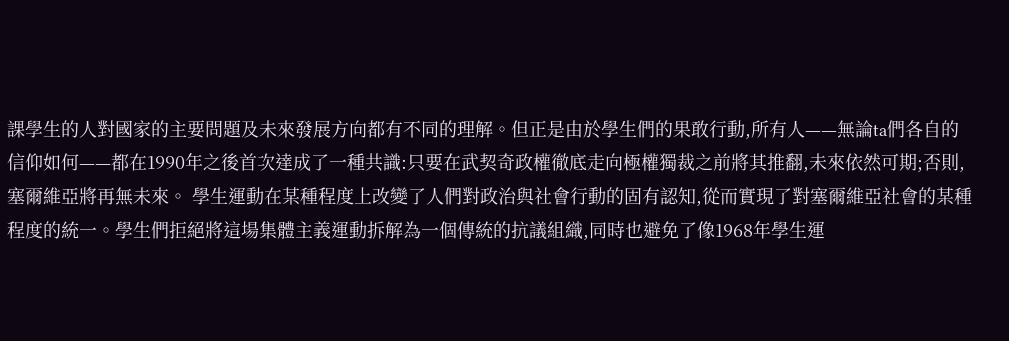課學生的人對國家的主要問題及未來發展方向都有不同的理解。但正是由於學生們的果敢行動,所有人——無論ta們各自的信仰如何——都在1990年之後首次達成了一種共識:只要在武契奇政權徹底走向極權獨裁之前將其推翻,未來依然可期;否則,塞爾維亞將再無未來。 學生運動在某種程度上改變了人們對政治與社會行動的固有認知,從而實現了對塞爾維亞社會的某種程度的統一。學生們拒絕將這場集體主義運動拆解為一個傳統的抗議組織,同時也避免了像1968年學生運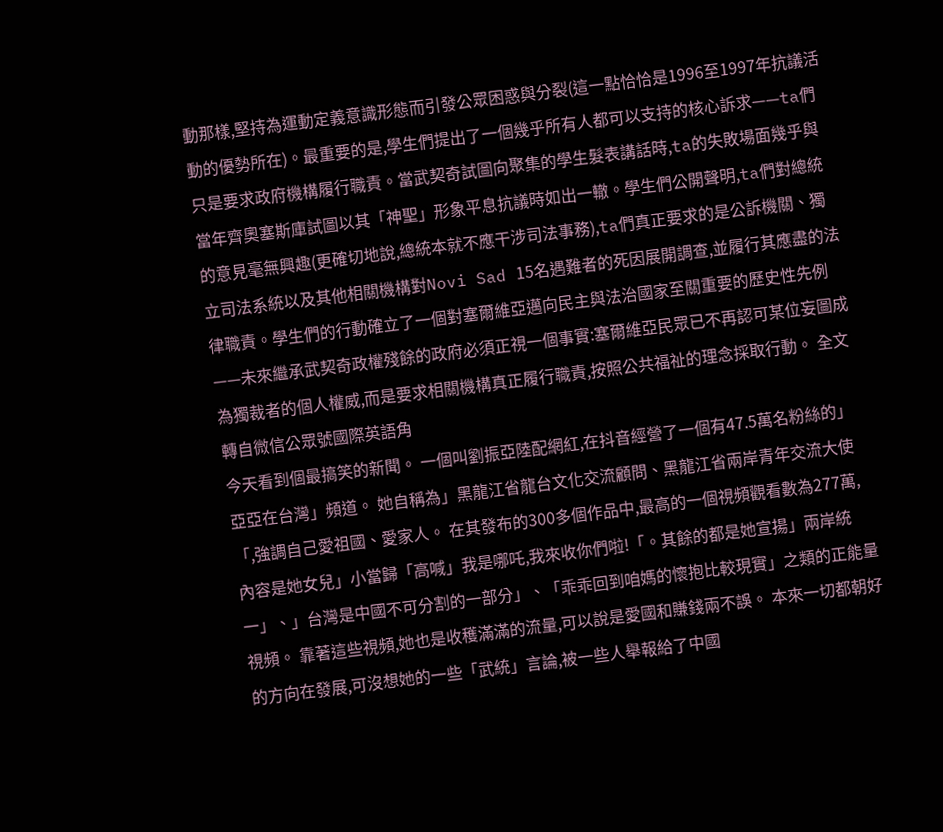動那樣,堅持為運動定義意識形態而引發公眾困惑與分裂(這一點恰恰是1996至1997年抗議活動的優勢所在)。最重要的是,學生們提出了一個幾乎所有人都可以支持的核心訴求——ta們只是要求政府機構履行職責。當武契奇試圖向聚集的學生髮表講話時,ta的失敗場面幾乎與當年齊奧塞斯庫試圖以其「神聖」形象平息抗議時如出一轍。學生們公開聲明,ta們對總統的意見毫無興趣(更確切地說,總統本就不應干涉司法事務),ta們真正要求的是公訴機關、獨立司法系統以及其他相關機構對Novi Sad 15名遇難者的死因展開調查,並履行其應盡的法律職責。學生們的行動確立了一個對塞爾維亞邁向民主與法治國家至關重要的歷史性先例——未來繼承武契奇政權殘餘的政府必須正視一個事實:塞爾維亞民眾已不再認可某位妄圖成為獨裁者的個人權威,而是要求相關機構真正履行職責,按照公共福祉的理念採取行動。 全文轉自微信公眾號國際英語角
今天看到個最搞笑的新聞。 一個叫劉振亞陸配網紅,在抖音經營了一個有47.5萬名粉絲的」亞亞在台灣」頻道。 她自稱為」黑龍江省龍台文化交流顧問、黑龍江省兩岸青年交流大使「,強調自己愛祖國、愛家人。 在其發布的300多個作品中,最高的一個視頻觀看數為277萬,內容是她女兒」小當歸「高喊」我是哪吒,我來收你們啦!「。其餘的都是她宣揚」兩岸統一」、」台灣是中國不可分割的一部分」、「乖乖回到咱媽的懷抱比較現實」之類的正能量視頻。 靠著這些視頻,她也是收穫滿滿的流量,可以說是愛國和賺錢兩不誤。 本來一切都朝好的方向在發展,可沒想她的一些「武統」言論,被一些人舉報給了中國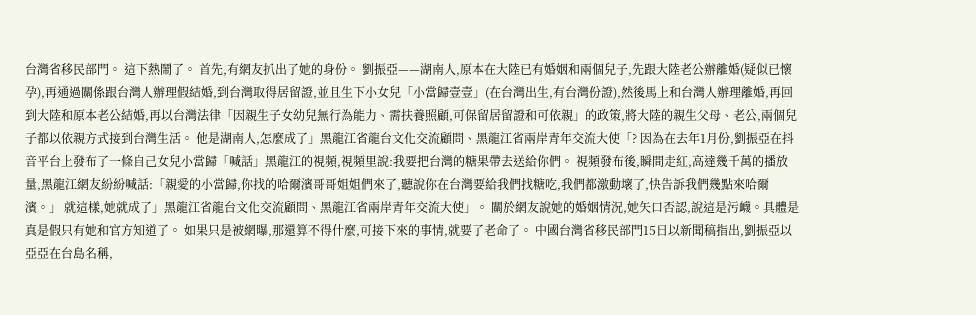台灣省移民部門。 這下熱鬧了。 首先,有網友扒出了她的身份。 劉振亞——湖南人,原本在大陸已有婚姻和兩個兒子,先跟大陸老公辦離婚(疑似已懷孕),再通過關係跟台灣人辦理假結婚,到台灣取得居留證,並且生下小女兒「小當歸壹壹」(在台灣出生,有台灣份證),然後馬上和台灣人辦理離婚,再回到大陸和原本老公結婚,再以台灣法律「因親生子女幼兒無行為能力、需扶養照顧,可保留居留證和可依親」的政策,將大陸的親生父母、老公,兩個兒子都以依親方式接到台灣生活。 他是湖南人,怎麼成了」黑龍江省龍台文化交流顧問、黑龍江省兩岸青年交流大使「? 因為在去年1月份,劉振亞在抖音平台上發布了一條自己女兒小當歸「喊話」黑龍江的視頻,視頻里說:我要把台灣的糖果帶去送給你們。 視頻發布後,瞬間走紅,高達幾千萬的播放量,黑龍江網友紛紛喊話:「親愛的小當歸,你找的哈爾濱哥哥姐姐們來了,聽說你在台灣要給我們找糖吃,我們都激動壞了,快告訴我們幾點來哈爾濱。」 就這樣,她就成了」黑龍江省龍台文化交流顧問、黑龍江省兩岸青年交流大使」。 關於網友說她的婚姻情況,她矢口否認,說這是污衊。具體是真是假只有她和官方知道了。 如果只是被網曝,那還算不得什麼,可接下來的事情,就要了老命了。 中國台灣省移民部門15日以新聞稿指出,劉振亞以亞亞在台島名稱,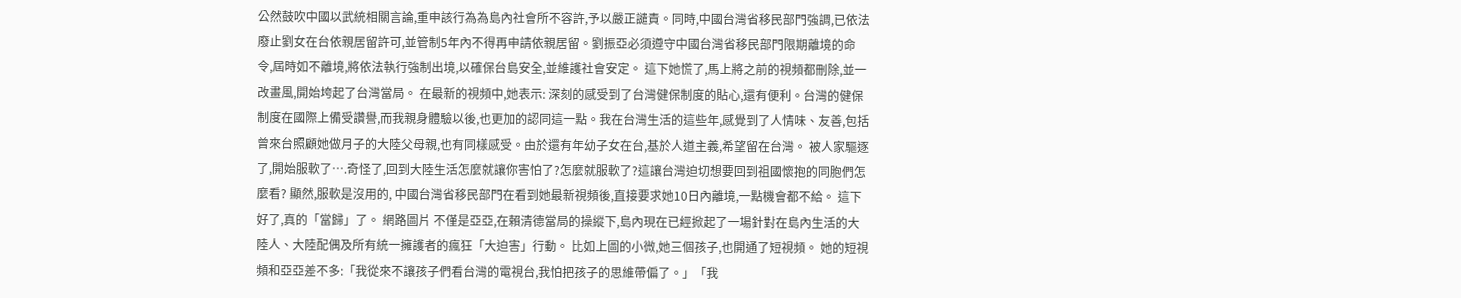公然鼓吹中國以武統相關言論,重申該行為為島內社會所不容許,予以嚴正譴責。同時,中國台灣省移民部門強調,已依法廢止劉女在台依親居留許可,並管制5年內不得再申請依親居留。劉振亞必須遵守中國台灣省移民部門限期離境的命令,屆時如不離境,將依法執行強制出境,以確保台島安全,並維護社會安定。 這下她慌了,馬上將之前的視頻都刪除,並一改畫風,開始垮起了台灣當局。 在最新的視頻中,她表示: 深刻的感受到了台灣健保制度的貼心,還有便利。台灣的健保制度在國際上備受讚譽,而我親身體驗以後,也更加的認同這一點。我在台灣生活的這些年,感覺到了人情味、友善,包括曾來台照顧她做月子的大陸父母親,也有同樣感受。由於還有年幼子女在台,基於人道主義,希望留在台灣。 被人家驅逐了,開始服軟了….奇怪了,回到大陸生活怎麼就讓你害怕了?怎麼就服軟了?這讓台灣迫切想要回到祖國懷抱的同胞們怎麼看? 顯然,服軟是沒用的, 中國台灣省移民部門在看到她最新視頻後,直接要求她10日內離境,一點機會都不給。 這下好了,真的「當歸」了。 網路圖片 不僅是亞亞,在賴清德當局的操縱下,島內現在已經掀起了一場針對在島內生活的大陸人、大陸配偶及所有統一擁護者的瘋狂「大迫害」行動。 比如上圖的小微,她三個孩子,也開通了短視頻。 她的短視頻和亞亞差不多:「我從來不讓孩子們看台灣的電視台,我怕把孩子的思維帶偏了。」「我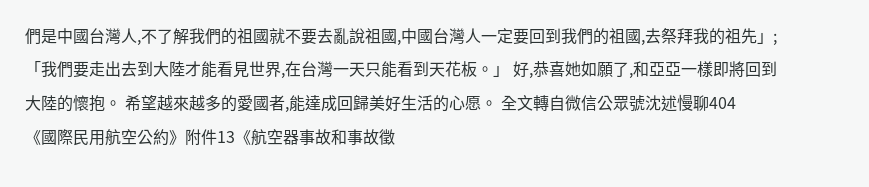們是中國台灣人,不了解我們的祖國就不要去亂說祖國,中國台灣人一定要回到我們的祖國,去祭拜我的祖先」;「我們要走出去到大陸才能看見世界,在台灣一天只能看到天花板。」 好,恭喜她如願了,和亞亞一樣即將回到大陸的懷抱。 希望越來越多的愛國者,能達成回歸美好生活的心愿。 全文轉自微信公眾號沈述慢聊404
《國際民用航空公約》附件13《航空器事故和事故徵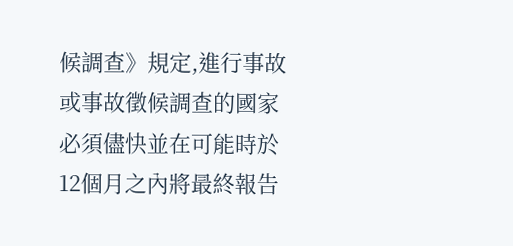候調查》規定,進行事故或事故徵候調查的國家必須儘快並在可能時於12個月之內將最終報告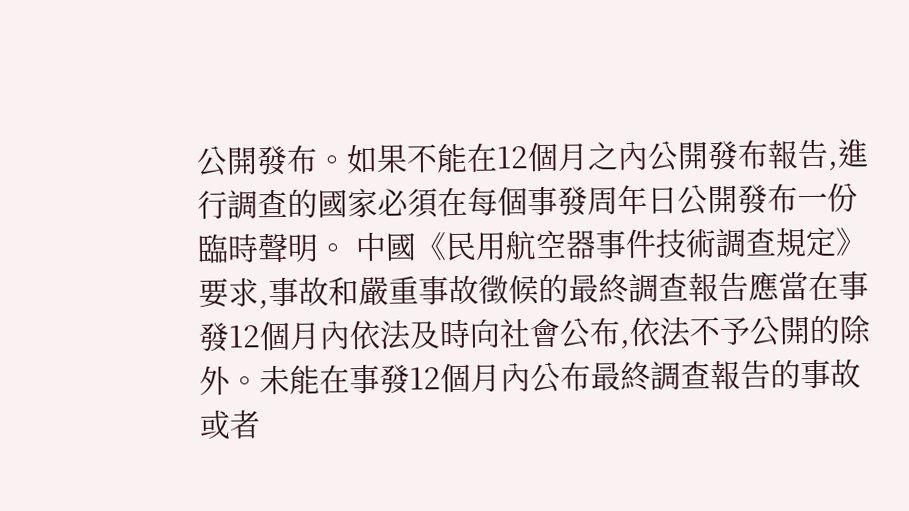公開發布。如果不能在12個月之內公開發布報告,進行調查的國家必須在每個事發周年日公開發布一份臨時聲明。 中國《民用航空器事件技術調查規定》要求,事故和嚴重事故徵候的最終調查報告應當在事發12個月內依法及時向社會公布,依法不予公開的除外。未能在事發12個月內公布最終調查報告的事故或者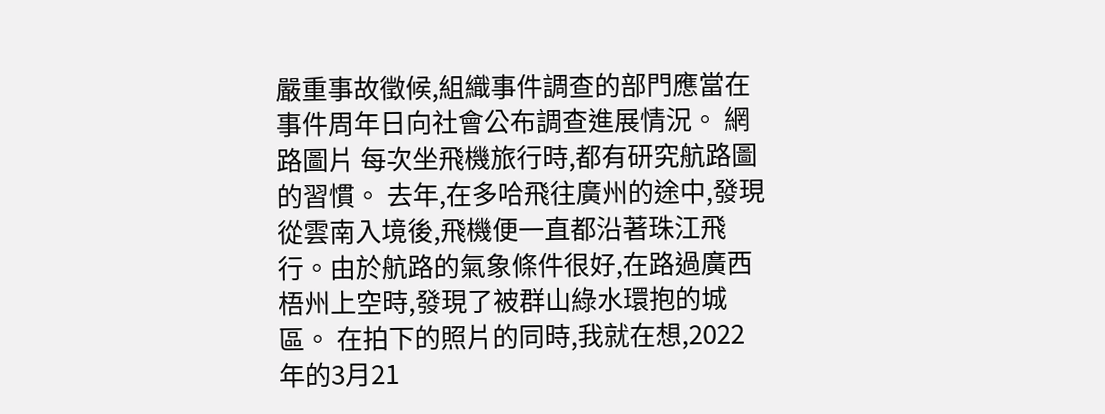嚴重事故徵候,組織事件調查的部門應當在事件周年日向社會公布調查進展情況。 網路圖片 每次坐飛機旅行時,都有研究航路圖的習慣。 去年,在多哈飛往廣州的途中,發現從雲南入境後,飛機便一直都沿著珠江飛行。由於航路的氣象條件很好,在路過廣西梧州上空時,發現了被群山綠水環抱的城區。 在拍下的照片的同時,我就在想,2022年的3月21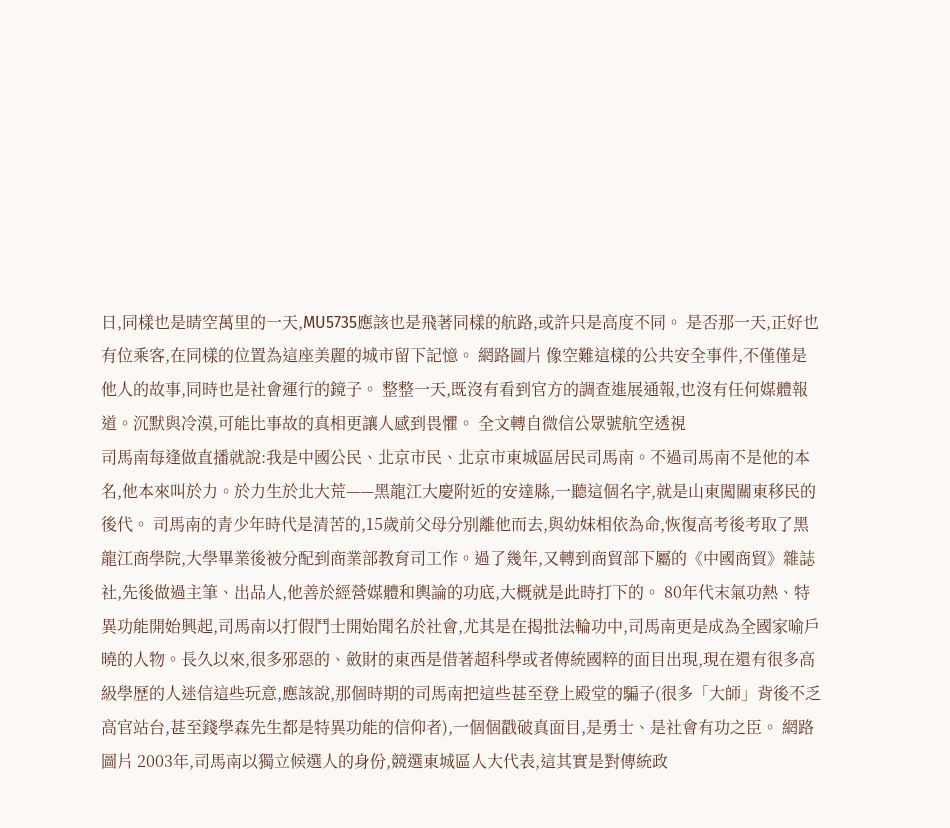日,同樣也是晴空萬里的一天,MU5735應該也是飛著同樣的航路,或許只是高度不同。 是否那一天,正好也有位乘客,在同樣的位置為這座美麗的城市留下記憶。 網路圖片 像空難這樣的公共安全事件,不僅僅是他人的故事,同時也是社會運行的鏡子。 整整一天,既沒有看到官方的調查進展通報,也沒有任何媒體報道。沉默與冷漠,可能比事故的真相更讓人感到畏懼。 全文轉自微信公眾號航空透視
司馬南每逢做直播就說:我是中國公民、北京市民、北京市東城區居民司馬南。不過司馬南不是他的本名,他本來叫於力。於力生於北大荒——黑龍江大慶附近的安達縣,一聽這個名字,就是山東闖關東移民的後代。 司馬南的青少年時代是清苦的,15歲前父母分別離他而去,與幼妹相依為命,恢復高考後考取了黑龍江商學院,大學畢業後被分配到商業部教育司工作。過了幾年,又轉到商貿部下屬的《中國商貿》雜誌社,先後做過主筆、出品人,他善於經營媒體和輿論的功底,大概就是此時打下的。 80年代末氣功熱、特異功能開始興起,司馬南以打假鬥士開始聞名於社會,尤其是在揭批法輪功中,司馬南更是成為全國家喻戶曉的人物。長久以來,很多邪惡的、斂財的東西是借著超科學或者傳統國粹的面目出現,現在還有很多高級學歷的人迷信這些玩意,應該說,那個時期的司馬南把這些甚至登上殿堂的騙子(很多「大師」背後不乏高官站台,甚至錢學森先生都是特異功能的信仰者),一個個戳破真面目,是勇士、是社會有功之臣。 網路圖片 2003年,司馬南以獨立候選人的身份,競選東城區人大代表,這其實是對傳統政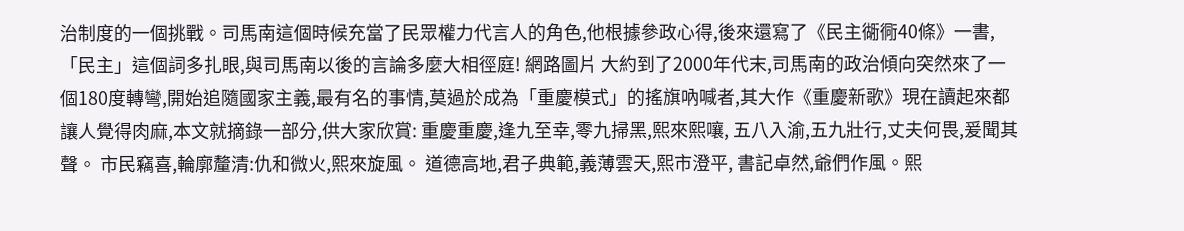治制度的一個挑戰。司馬南這個時候充當了民眾權力代言人的角色,他根據參政心得,後來還寫了《民主衚衕40條》一書,「民主」這個詞多扎眼,與司馬南以後的言論多麼大相徑庭! 網路圖片 大約到了2000年代末,司馬南的政治傾向突然來了一個180度轉彎,開始追隨國家主義,最有名的事情,莫過於成為「重慶模式」的搖旗吶喊者,其大作《重慶新歌》現在讀起來都讓人覺得肉麻,本文就摘錄一部分,供大家欣賞: 重慶重慶,逢九至幸,零九掃黑,熙來熙嚷, 五八入渝,五九壯行,丈夫何畏,爰聞其聲。 市民竊喜,輪廓釐清:仇和微火,熙來旋風。 道德高地,君子典範,義薄雲天,熙市澄平, 書記卓然,爺們作風。熙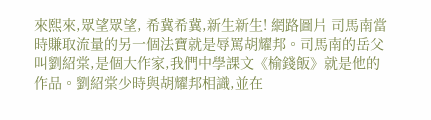來熙來,眾望眾望, 希冀希冀,新生新生! 網路圖片 司馬南當時賺取流量的另一個法寶就是辱罵胡耀邦。司馬南的岳父叫劉紹棠,是個大作家,我們中學課文《榆錢飯》就是他的作品。劉紹棠少時與胡耀邦相識,並在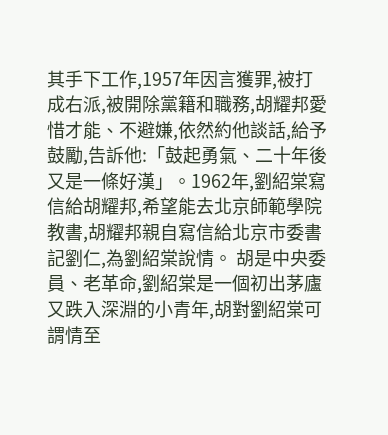其手下工作,1957年因言獲罪,被打成右派,被開除黨籍和職務,胡耀邦愛惜才能、不避嫌,依然約他談話,給予鼓勵,告訴他:「鼓起勇氣、二十年後又是一條好漢」。1962年,劉紹棠寫信給胡耀邦,希望能去北京師範學院教書,胡耀邦親自寫信給北京市委書記劉仁,為劉紹棠說情。 胡是中央委員、老革命,劉紹棠是一個初出茅廬又跌入深淵的小青年,胡對劉紹棠可謂情至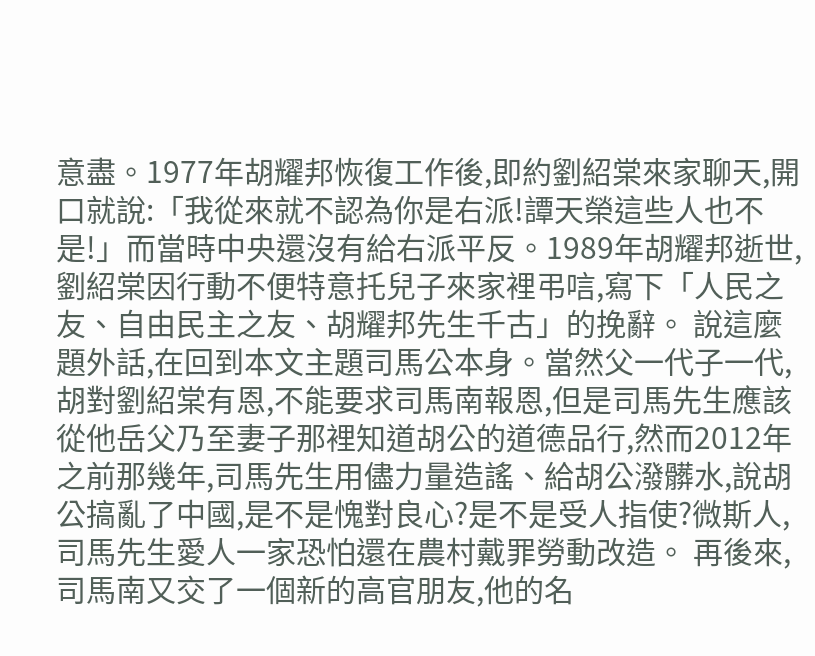意盡。1977年胡耀邦恢復工作後,即約劉紹棠來家聊天,開口就說:「我從來就不認為你是右派!譚天榮這些人也不是!」而當時中央還沒有給右派平反。1989年胡耀邦逝世,劉紹棠因行動不便特意托兒子來家裡弔唁,寫下「人民之友、自由民主之友、胡耀邦先生千古」的挽辭。 說這麼題外話,在回到本文主題司馬公本身。當然父一代子一代,胡對劉紹棠有恩,不能要求司馬南報恩,但是司馬先生應該從他岳父乃至妻子那裡知道胡公的道德品行,然而2012年之前那幾年,司馬先生用儘力量造謠、給胡公潑髒水,說胡公搞亂了中國,是不是愧對良心?是不是受人指使?微斯人,司馬先生愛人一家恐怕還在農村戴罪勞動改造。 再後來,司馬南又交了一個新的高官朋友,他的名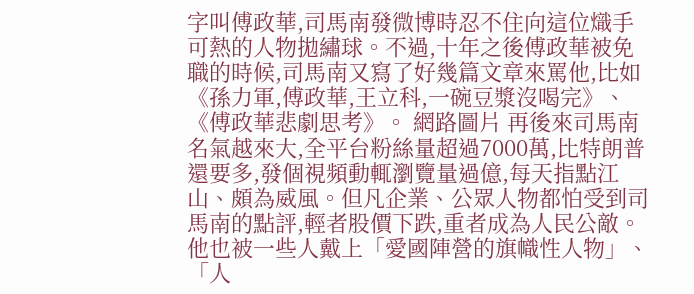字叫傅政華,司馬南發微博時忍不住向這位熾手可熱的人物拋繡球。不過,十年之後傅政華被免職的時候,司馬南又寫了好幾篇文章來罵他,比如《孫力軍,傅政華,王立科,一碗豆漿沒喝完》、《傅政華悲劇思考》。 網路圖片 再後來司馬南名氣越來大,全平台粉絲量超過7000萬,比特朗普還要多,發個視頻動輒瀏覽量過億,每天指點江山、頗為威風。但凡企業、公眾人物都怕受到司馬南的點評,輕者股價下跌,重者成為人民公敵。 他也被一些人戴上「愛國陣營的旗幟性人物」、「人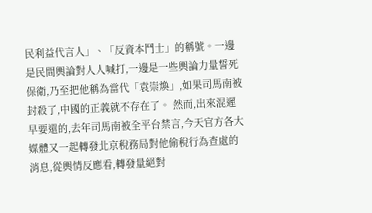民利益代言人」、「反資本鬥士」的稱號。一邊是民間輿論對人人喊打,一邊是一些輿論力量誓死保衛,乃至把他稱為當代「袁崇煥」,如果司馬南被封殺了,中國的正義就不存在了。 然而,出來混遲早要還的,去年司馬南被全平台禁言,今天官方各大媒體又一起轉發北京稅務局對他偷稅行為查處的消息,從輿情反應看,轉發量絕對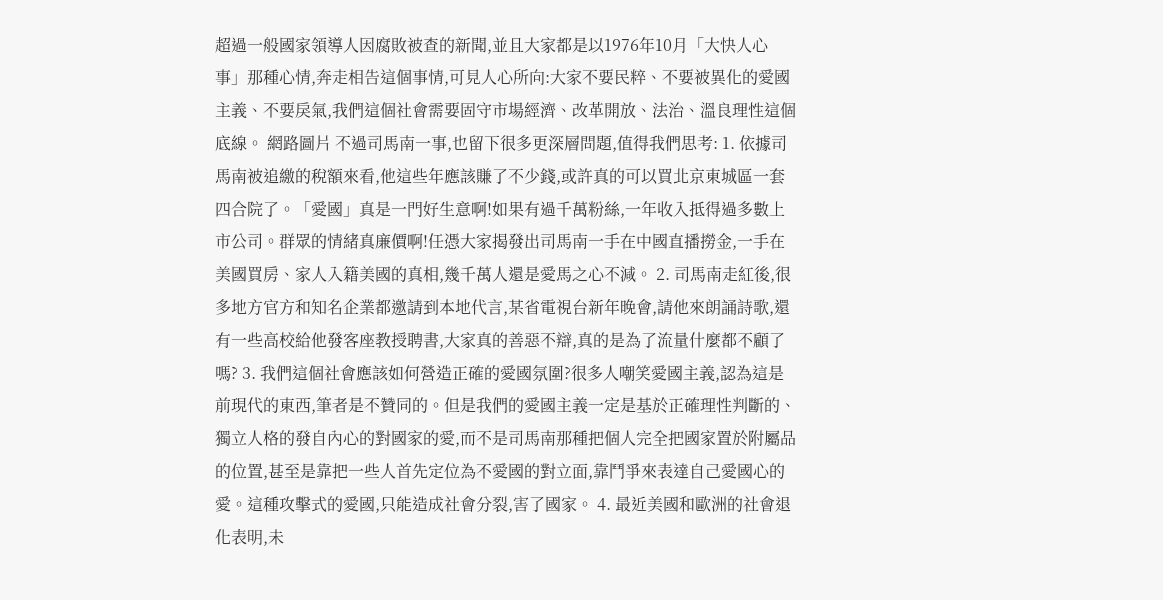超過一般國家領導人因腐敗被查的新聞,並且大家都是以1976年10月「大快人心事」那種心情,奔走相告這個事情,可見人心所向:大家不要民粹、不要被異化的愛國主義、不要戾氣,我們這個社會需要固守市場經濟、改革開放、法治、溫良理性這個底線。 網路圖片 不過司馬南一事,也留下很多更深層問題,值得我們思考: 1. 依據司馬南被追繳的稅額來看,他這些年應該賺了不少錢,或許真的可以買北京東城區一套四合院了。「愛國」真是一門好生意啊!如果有過千萬粉絲,一年收入抵得過多數上市公司。群眾的情緒真廉價啊!任憑大家揭發出司馬南一手在中國直播撈金,一手在美國買房、家人入籍美國的真相,幾千萬人還是愛馬之心不減。 2. 司馬南走紅後,很多地方官方和知名企業都邀請到本地代言,某省電視台新年晚會,請他來朗誦詩歌,還有一些高校給他發客座教授聘書,大家真的善惡不辯,真的是為了流量什麼都不顧了嗎? 3. 我們這個社會應該如何營造正確的愛國氛圍?很多人嘲笑愛國主義,認為這是前現代的東西,筆者是不贊同的。但是我們的愛國主義一定是基於正確理性判斷的、獨立人格的發自內心的對國家的愛,而不是司馬南那種把個人完全把國家置於附屬品的位置,甚至是靠把一些人首先定位為不愛國的對立面,靠鬥爭來表達自己愛國心的愛。這種攻擊式的愛國,只能造成社會分裂,害了國家。 4. 最近美國和歐洲的社會退化表明,未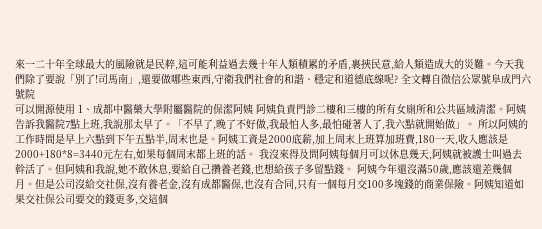來一二十年全球最大的風險就是民粹,這可能利益過去幾十年人類積累的矛盾,裹挾民意,給人類造成大的災難。今天我們除了要說「別了!司馬南」,還要做哪些東西,守衛我們社會的和諧、穩定和道德底線呢? 全文轉自微信公眾號阜成門六號院
可以開源使用 1、成都中醫藥大學附屬醫院的保潔阿姨 阿姨負責門診二樓和三樓的所有女廁所和公共區域清潔。阿姨告訴我醫院7點上班,我說那太早了。「不早了,晚了不好做,我最怕人多,最怕碰著人了,我六點就開始做」。 所以阿姨的工作時間是早上六點到下午五點半,周末也是。阿姨工資是2000底薪,加上周末上班算加班費,180一天,收入應該是2000+180*8=3440元左右,如果每個周末都上班的話。 我沒來得及問阿姨每個月可以休息幾天,阿姨就被護士叫過去幹活了。但阿姨和我說,她不敢休息,要給自己攢養老錢,也想給孩子多留點錢。 阿姨今年還沒滿50歲,應該還差幾個月。但是公司沒給交社保,沒有養老金,沒有成都醫保,也沒有合同,只有一個每月交100多塊錢的商業保險。阿姨知道如果交社保公司要交的錢更多,交這個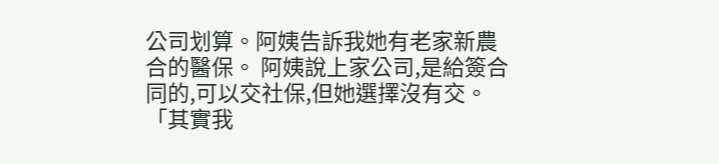公司划算。阿姨告訴我她有老家新農合的醫保。 阿姨說上家公司,是給簽合同的,可以交社保,但她選擇沒有交。「其實我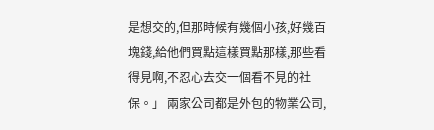是想交的,但那時候有幾個小孩,好幾百塊錢,給他們買點這樣買點那樣,那些看得見啊,不忍心去交一個看不見的社保。」 兩家公司都是外包的物業公司,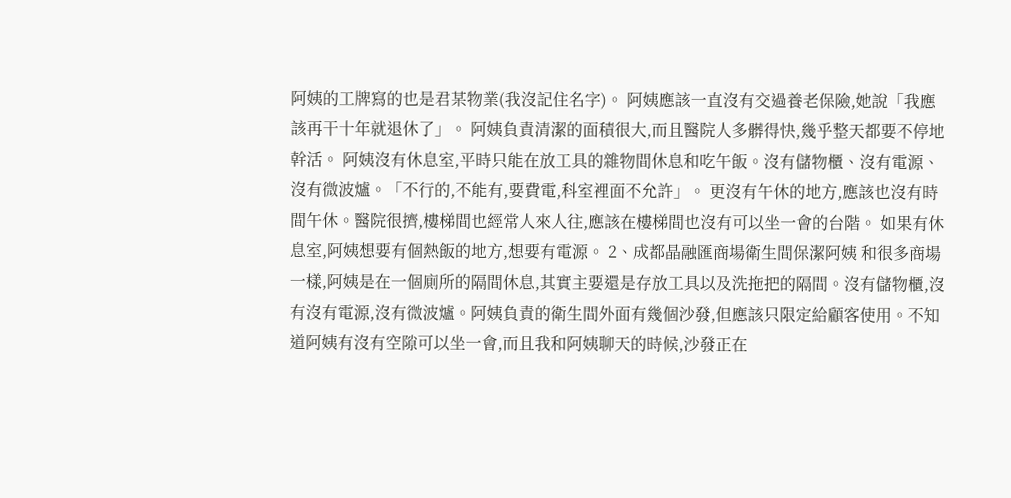阿姨的工牌寫的也是君某物業(我沒記住名字)。 阿姨應該一直沒有交過養老保險,她說「我應該再干十年就退休了」。 阿姨負責清潔的面積很大,而且醫院人多髒得快,幾乎整天都要不停地幹活。 阿姨沒有休息室,平時只能在放工具的雜物間休息和吃午飯。沒有儲物櫃、沒有電源、沒有微波爐。「不行的,不能有,要費電,科室裡面不允許」。 更沒有午休的地方,應該也沒有時間午休。醫院很擠,樓梯間也經常人來人往,應該在樓梯間也沒有可以坐一會的台階。 如果有休息室,阿姨想要有個熱飯的地方,想要有電源。 2、成都晶融匯商場衛生間保潔阿姨 和很多商場一樣,阿姨是在一個廁所的隔間休息,其實主要還是存放工具以及洗拖把的隔間。沒有儲物櫃,沒有沒有電源,沒有微波爐。阿姨負責的衛生間外面有幾個沙發,但應該只限定給顧客使用。不知道阿姨有沒有空隙可以坐一會,而且我和阿姨聊天的時候,沙發正在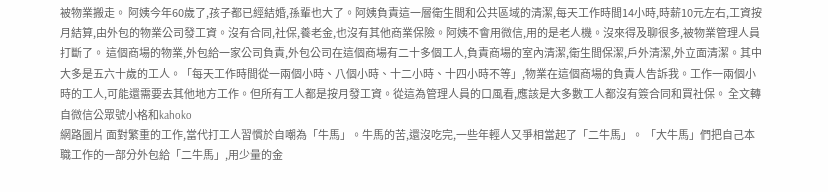被物業搬走。 阿姨今年60歲了,孩子都已經結婚,孫輩也大了。阿姨負責這一層衛生間和公共區域的清潔,每天工作時間14小時,時薪10元左右,工資按月結算,由外包的物業公司發工資。沒有合同,社保,養老金,也沒有其他商業保險。阿姨不會用微信,用的是老人機。沒來得及聊很多,被物業管理人員打斷了。 這個商場的物業,外包給一家公司負責,外包公司在這個商場有二十多個工人,負責商場的室內清潔,衛生間保潔,戶外清潔,外立面清潔。其中大多是五六十歲的工人。「每天工作時間從一兩個小時、八個小時、十二小時、十四小時不等」,物業在這個商場的負責人告訴我。工作一兩個小時的工人,可能還需要去其他地方工作。但所有工人都是按月發工資。從這為管理人員的口風看,應該是大多數工人都沒有簽合同和買社保。 全文轉自微信公眾號小格和kahoko
網路圖片 面對繁重的工作,當代打工人習慣於自嘲為「牛馬」。牛馬的苦,還沒吃完,一些年輕人又爭相當起了「二牛馬」。 「大牛馬」們把自己本職工作的一部分外包給「二牛馬」,用少量的金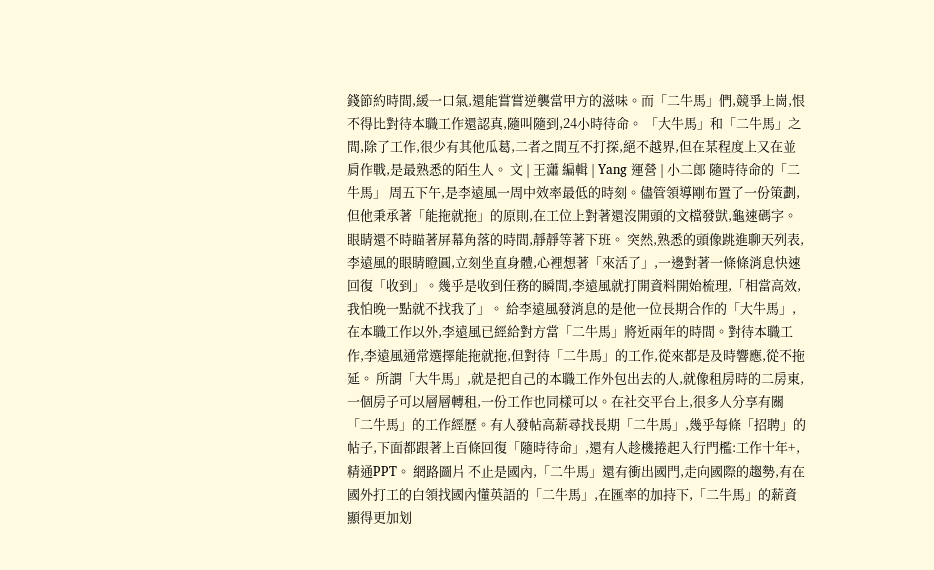錢節約時間,緩一口氣,還能嘗嘗逆襲當甲方的滋味。而「二牛馬」們,競爭上崗,恨不得比對待本職工作還認真,隨叫隨到,24小時待命。 「大牛馬」和「二牛馬」之間,除了工作,很少有其他瓜葛,二者之間互不打探,絕不越界,但在某程度上又在並肩作戰,是最熟悉的陌生人。 文 | 王瀟 編輯 | Yang 運營 | 小二郎 隨時待命的「二牛馬」 周五下午,是李遠風一周中效率最低的時刻。儘管領導剛布置了一份策劃,但他秉承著「能拖就拖」的原則,在工位上對著還沒開頭的文檔發獃,龜速碼字。眼睛還不時瞄著屏幕角落的時間,靜靜等著下班。 突然,熟悉的頭像跳進聊天列表,李遠風的眼睛瞪圓,立刻坐直身體,心裡想著「來活了」,一邊對著一條條消息快速回復「收到」。幾乎是收到任務的瞬間,李遠風就打開資料開始梳理,「相當高效,我怕晚一點就不找我了」。 給李遠風發消息的是他一位長期合作的「大牛馬」,在本職工作以外,李遠風已經給對方當「二牛馬」將近兩年的時間。對待本職工作,李遠風通常選擇能拖就拖,但對待「二牛馬」的工作,從來都是及時響應,從不拖延。 所謂「大牛馬」,就是把自己的本職工作外包出去的人,就像租房時的二房東,一個房子可以層層轉租,一份工作也同樣可以。在社交平台上,很多人分享有關「二牛馬」的工作經歷。有人發帖高薪尋找長期「二牛馬」,幾乎每條「招聘」的帖子,下面都跟著上百條回復「隨時待命」,還有人趁機捲起入行門檻:工作十年+,精通PPT。 網路圖片 不止是國內,「二牛馬」還有衝出國門,走向國際的趨勢,有在國外打工的白領找國內懂英語的「二牛馬」,在匯率的加持下,「二牛馬」的薪資顯得更加划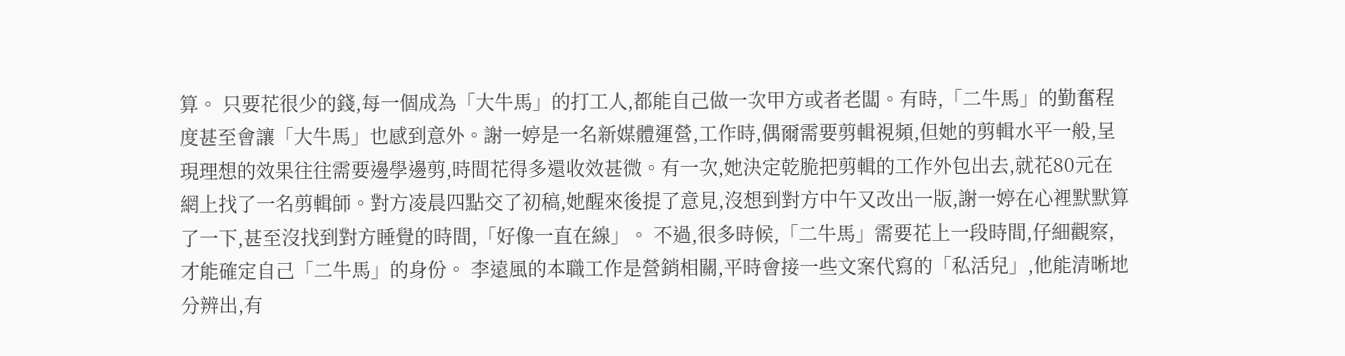算。 只要花很少的錢,每一個成為「大牛馬」的打工人,都能自己做一次甲方或者老闆。有時,「二牛馬」的勤奮程度甚至會讓「大牛馬」也感到意外。謝一婷是一名新媒體運營,工作時,偶爾需要剪輯視頻,但她的剪輯水平一般,呈現理想的效果往往需要邊學邊剪,時間花得多還收效甚微。有一次,她決定乾脆把剪輯的工作外包出去,就花80元在網上找了一名剪輯師。對方凌晨四點交了初稿,她醒來後提了意見,沒想到對方中午又改出一版,謝一婷在心裡默默算了一下,甚至沒找到對方睡覺的時間,「好像一直在線」。 不過,很多時候,「二牛馬」需要花上一段時間,仔細觀察,才能確定自己「二牛馬」的身份。 李遠風的本職工作是營銷相關,平時會接一些文案代寫的「私活兒」,他能清晰地分辨出,有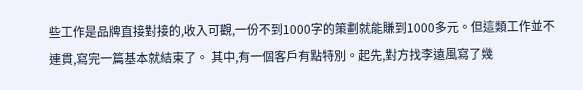些工作是品牌直接對接的,收入可觀,一份不到1000字的策劃就能賺到1000多元。但這類工作並不連貫,寫完一篇基本就結束了。 其中,有一個客戶有點特別。起先,對方找李遠風寫了幾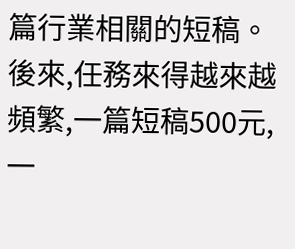篇行業相關的短稿。後來,任務來得越來越頻繁,一篇短稿500元,一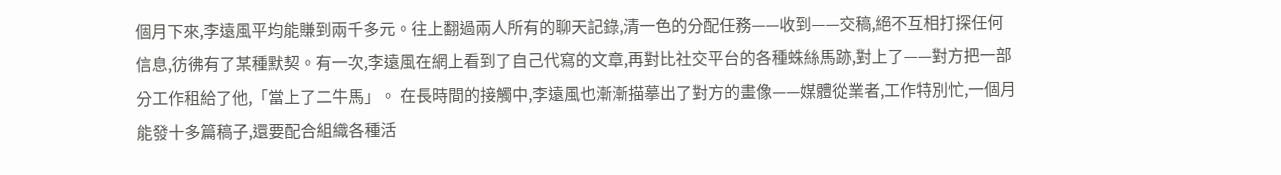個月下來,李遠風平均能賺到兩千多元。往上翻過兩人所有的聊天記錄,清一色的分配任務——收到——交稿,絕不互相打探任何信息,彷彿有了某種默契。有一次,李遠風在網上看到了自己代寫的文章,再對比社交平台的各種蛛絲馬跡,對上了——對方把一部分工作租給了他,「當上了二牛馬」。 在長時間的接觸中,李遠風也漸漸描摹出了對方的畫像——媒體從業者,工作特別忙,一個月能發十多篇稿子,還要配合組織各種活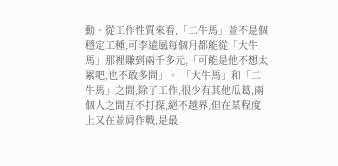動。從工作性質來看,「二牛馬」並不是個穩定工種,可李遠風每個月都能從「大牛馬」那裡賺到兩千多元,「可能是他不想太累吧,也不敢多問」。 「大牛馬」和「二牛馬」之間,除了工作,很少有其他瓜葛,兩個人之間互不打探,絕不越界,但在某程度上又在並肩作戰,是最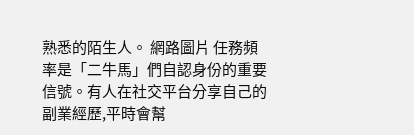熟悉的陌生人。 網路圖片 任務頻率是「二牛馬」們自認身份的重要信號。有人在社交平台分享自己的副業經歷,平時會幫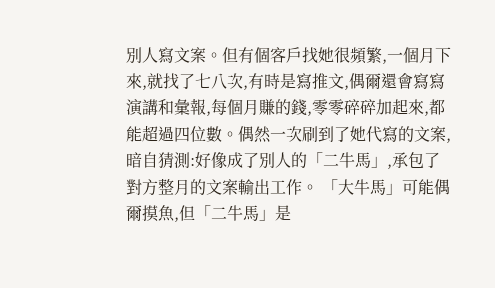別人寫文案。但有個客戶找她很頻繁,一個月下來,就找了七八次,有時是寫推文,偶爾還會寫寫演講和彙報,每個月賺的錢,零零碎碎加起來,都能超過四位數。偶然一次刷到了她代寫的文案,暗自猜測:好像成了別人的「二牛馬」,承包了對方整月的文案輸出工作。 「大牛馬」可能偶爾摸魚,但「二牛馬」是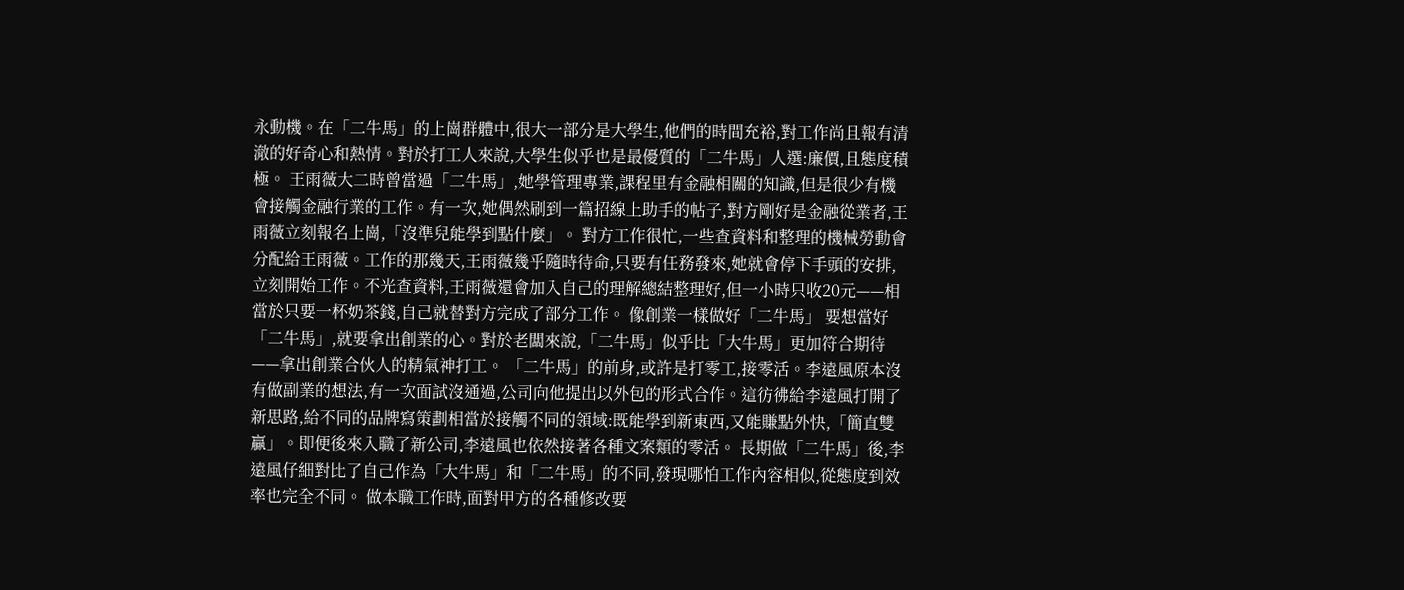永動機。在「二牛馬」的上崗群體中,很大一部分是大學生,他們的時間充裕,對工作尚且報有清澈的好奇心和熱情。對於打工人來說,大學生似乎也是最優質的「二牛馬」人選:廉價,且態度積極。 王雨薇大二時曾當過「二牛馬」,她學管理專業,課程里有金融相關的知識,但是很少有機會接觸金融行業的工作。有一次,她偶然刷到一篇招線上助手的帖子,對方剛好是金融從業者,王雨薇立刻報名上崗,「沒準兒能學到點什麼」。 對方工作很忙,一些查資料和整理的機械勞動會分配給王雨薇。工作的那幾天,王雨薇幾乎隨時待命,只要有任務發來,她就會停下手頭的安排,立刻開始工作。不光查資料,王雨薇還會加入自己的理解總結整理好,但一小時只收20元——相當於只要一杯奶茶錢,自己就替對方完成了部分工作。 像創業一樣做好「二牛馬」 要想當好「二牛馬」,就要拿出創業的心。對於老闆來說,「二牛馬」似乎比「大牛馬」更加符合期待——拿出創業合伙人的精氣神打工。 「二牛馬」的前身,或許是打零工,接零活。李遠風原本沒有做副業的想法,有一次面試沒通過,公司向他提出以外包的形式合作。這彷彿給李遠風打開了新思路,給不同的品牌寫策劃相當於接觸不同的領域:既能學到新東西,又能賺點外快,「簡直雙贏」。即便後來入職了新公司,李遠風也依然接著各種文案類的零活。 長期做「二牛馬」後,李遠風仔細對比了自己作為「大牛馬」和「二牛馬」的不同,發現哪怕工作內容相似,從態度到效率也完全不同。 做本職工作時,面對甲方的各種修改要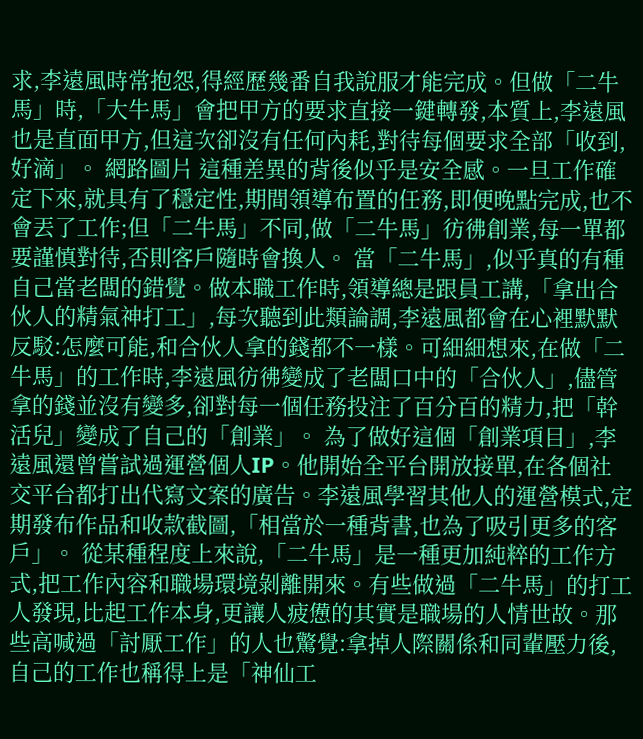求,李遠風時常抱怨,得經歷幾番自我說服才能完成。但做「二牛馬」時,「大牛馬」會把甲方的要求直接一鍵轉發,本質上,李遠風也是直面甲方,但這次卻沒有任何內耗,對待每個要求全部「收到,好滴」。 網路圖片 這種差異的背後似乎是安全感。一旦工作確定下來,就具有了穩定性,期間領導布置的任務,即便晚點完成,也不會丟了工作;但「二牛馬」不同,做「二牛馬」彷彿創業,每一單都要謹慎對待,否則客戶隨時會換人。 當「二牛馬」,似乎真的有種自己當老闆的錯覺。做本職工作時,領導總是跟員工講,「拿出合伙人的精氣神打工」,每次聽到此類論調,李遠風都會在心裡默默反駁:怎麼可能,和合伙人拿的錢都不一樣。可細細想來,在做「二牛馬」的工作時,李遠風彷彿變成了老闆口中的「合伙人」,儘管拿的錢並沒有變多,卻對每一個任務投注了百分百的精力,把「幹活兒」變成了自己的「創業」。 為了做好這個「創業項目」,李遠風還曾嘗試過運營個人IP。他開始全平台開放接單,在各個社交平台都打出代寫文案的廣告。李遠風學習其他人的運營模式,定期發布作品和收款截圖,「相當於一種背書,也為了吸引更多的客戶」。 從某種程度上來說,「二牛馬」是一種更加純粹的工作方式,把工作內容和職場環境剝離開來。有些做過「二牛馬」的打工人發現,比起工作本身,更讓人疲憊的其實是職場的人情世故。那些高喊過「討厭工作」的人也驚覺:拿掉人際關係和同輩壓力後,自己的工作也稱得上是「神仙工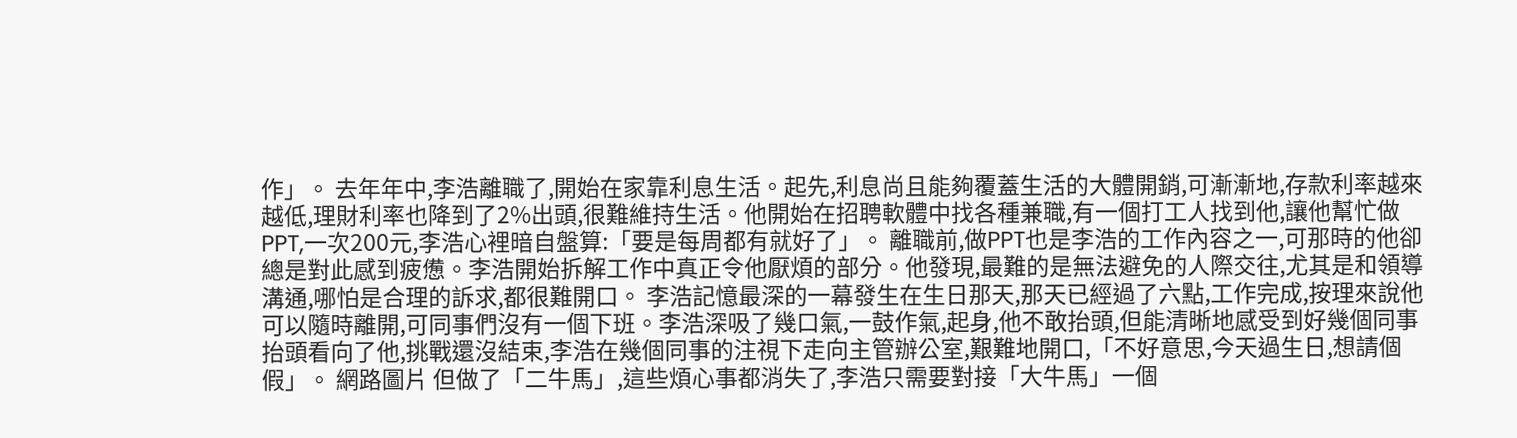作」。 去年年中,李浩離職了,開始在家靠利息生活。起先,利息尚且能夠覆蓋生活的大體開銷,可漸漸地,存款利率越來越低,理財利率也降到了2%出頭,很難維持生活。他開始在招聘軟體中找各種兼職,有一個打工人找到他,讓他幫忙做PPT,一次200元,李浩心裡暗自盤算:「要是每周都有就好了」。 離職前,做PPT也是李浩的工作內容之一,可那時的他卻總是對此感到疲憊。李浩開始拆解工作中真正令他厭煩的部分。他發現,最難的是無法避免的人際交往,尤其是和領導溝通,哪怕是合理的訴求,都很難開口。 李浩記憶最深的一幕發生在生日那天,那天已經過了六點,工作完成,按理來說他可以隨時離開,可同事們沒有一個下班。李浩深吸了幾口氣,一鼓作氣,起身,他不敢抬頭,但能清晰地感受到好幾個同事抬頭看向了他,挑戰還沒結束,李浩在幾個同事的注視下走向主管辦公室,艱難地開口,「不好意思,今天過生日,想請個假」。 網路圖片 但做了「二牛馬」,這些煩心事都消失了,李浩只需要對接「大牛馬」一個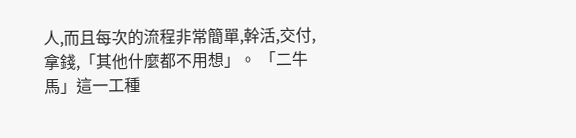人,而且每次的流程非常簡單,幹活,交付,拿錢,「其他什麼都不用想」。 「二牛馬」這一工種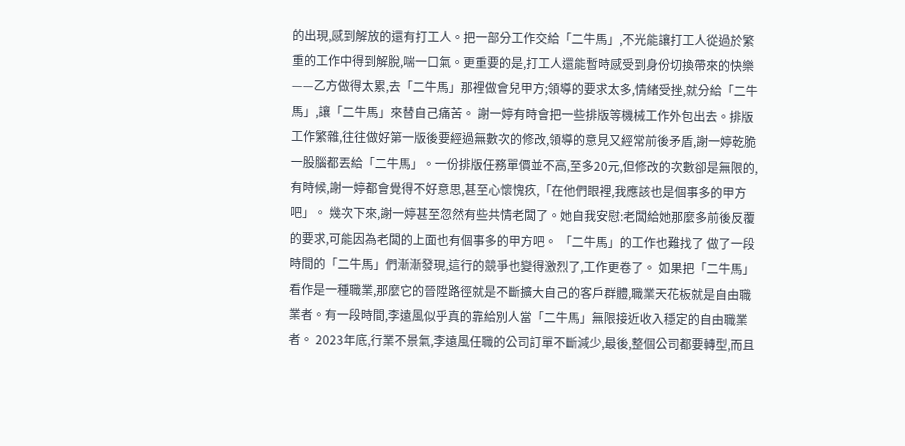的出現,感到解放的還有打工人。把一部分工作交給「二牛馬」,不光能讓打工人從過於繁重的工作中得到解脫,喘一口氣。更重要的是,打工人還能暫時感受到身份切換帶來的快樂——乙方做得太累,去「二牛馬」那裡做會兒甲方;領導的要求太多,情緒受挫,就分給「二牛馬」,讓「二牛馬」來替自己痛苦。 謝一婷有時會把一些排版等機械工作外包出去。排版工作繁雜,往往做好第一版後要經過無數次的修改,領導的意見又經常前後矛盾,謝一婷乾脆一股腦都丟給「二牛馬」。一份排版任務單價並不高,至多20元,但修改的次數卻是無限的,有時候,謝一婷都會覺得不好意思,甚至心懷愧疚,「在他們眼裡,我應該也是個事多的甲方吧」。 幾次下來,謝一婷甚至忽然有些共情老闆了。她自我安慰:老闆給她那麼多前後反覆的要求,可能因為老闆的上面也有個事多的甲方吧。 「二牛馬」的工作也難找了 做了一段時間的「二牛馬」們漸漸發現,這行的競爭也變得激烈了,工作更卷了。 如果把「二牛馬」看作是一種職業,那麼它的晉陞路徑就是不斷擴大自己的客戶群體,職業天花板就是自由職業者。有一段時間,李遠風似乎真的靠給別人當「二牛馬」無限接近收入穩定的自由職業者。 2023年底,行業不景氣,李遠風任職的公司訂單不斷減少,最後,整個公司都要轉型,而且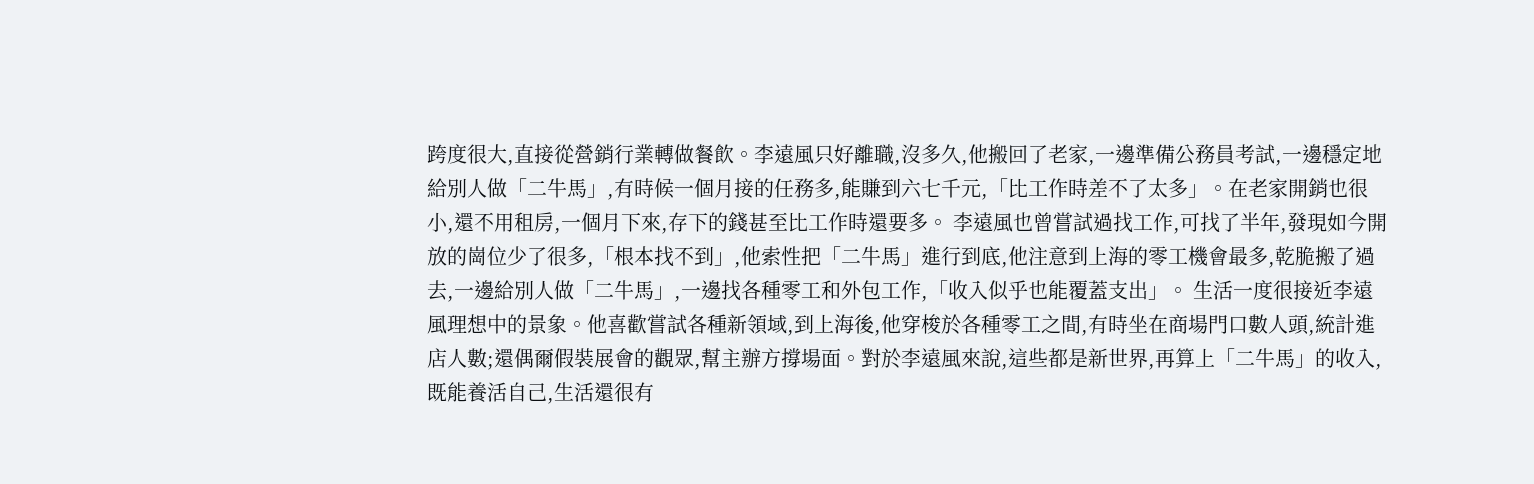跨度很大,直接從營銷行業轉做餐飲。李遠風只好離職,沒多久,他搬回了老家,一邊準備公務員考試,一邊穩定地給別人做「二牛馬」,有時候一個月接的任務多,能賺到六七千元,「比工作時差不了太多」。在老家開銷也很小,還不用租房,一個月下來,存下的錢甚至比工作時還要多。 李遠風也曾嘗試過找工作,可找了半年,發現如今開放的崗位少了很多,「根本找不到」,他索性把「二牛馬」進行到底,他注意到上海的零工機會最多,乾脆搬了過去,一邊給別人做「二牛馬」,一邊找各種零工和外包工作,「收入似乎也能覆蓋支出」。 生活一度很接近李遠風理想中的景象。他喜歡嘗試各種新領域,到上海後,他穿梭於各種零工之間,有時坐在商場門口數人頭,統計進店人數;還偶爾假裝展會的觀眾,幫主辦方撐場面。對於李遠風來說,這些都是新世界,再算上「二牛馬」的收入,既能養活自己,生活還很有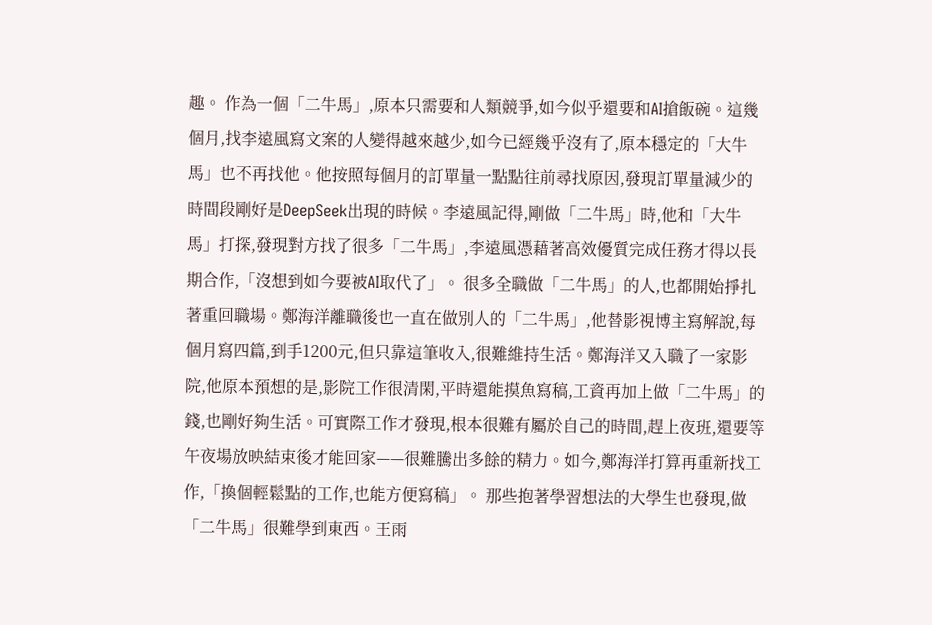趣。 作為一個「二牛馬」,原本只需要和人類競爭,如今似乎還要和AI搶飯碗。這幾個月,找李遠風寫文案的人變得越來越少,如今已經幾乎沒有了,原本穩定的「大牛馬」也不再找他。他按照每個月的訂單量一點點往前尋找原因,發現訂單量減少的時間段剛好是DeepSeek出現的時候。李遠風記得,剛做「二牛馬」時,他和「大牛馬」打探,發現對方找了很多「二牛馬」,李遠風憑藉著高效優質完成任務才得以長期合作,「沒想到如今要被AI取代了」。 很多全職做「二牛馬」的人,也都開始掙扎著重回職場。鄭海洋離職後也一直在做別人的「二牛馬」,他替影視博主寫解說,每個月寫四篇,到手1200元,但只靠這筆收入,很難維持生活。鄭海洋又入職了一家影院,他原本預想的是,影院工作很清閑,平時還能摸魚寫稿,工資再加上做「二牛馬」的錢,也剛好夠生活。可實際工作才發現,根本很難有屬於自己的時間,趕上夜班,還要等午夜場放映結束後才能回家——很難騰出多餘的精力。如今,鄭海洋打算再重新找工作,「換個輕鬆點的工作,也能方便寫稿」。 那些抱著學習想法的大學生也發現,做「二牛馬」很難學到東西。王雨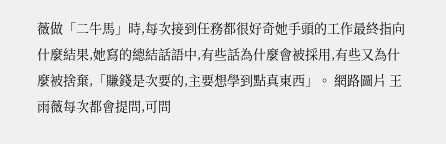薇做「二牛馬」時,每次接到任務都很好奇她手頭的工作最終指向什麼結果,她寫的總結話語中,有些話為什麼會被採用,有些又為什麼被捨棄,「賺錢是次要的,主要想學到點真東西」。 網路圖片 王雨薇每次都會提問,可問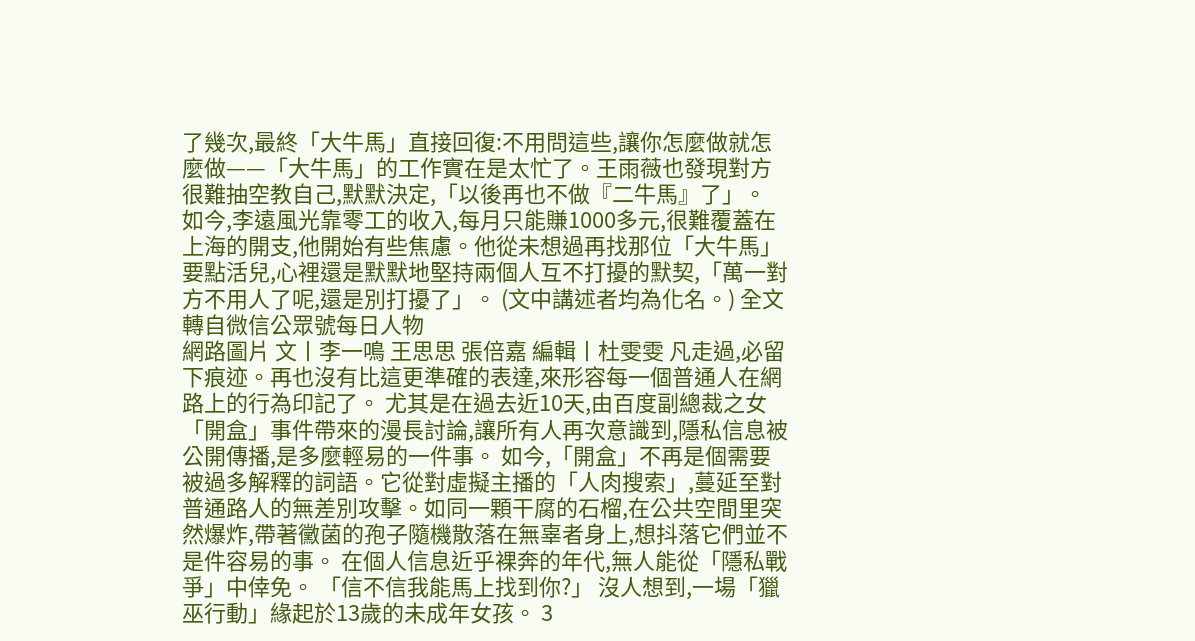了幾次,最終「大牛馬」直接回復:不用問這些,讓你怎麼做就怎麼做——「大牛馬」的工作實在是太忙了。王雨薇也發現對方很難抽空教自己,默默決定,「以後再也不做『二牛馬』了」。 如今,李遠風光靠零工的收入,每月只能賺1000多元,很難覆蓋在上海的開支,他開始有些焦慮。他從未想過再找那位「大牛馬」要點活兒,心裡還是默默地堅持兩個人互不打擾的默契,「萬一對方不用人了呢,還是別打擾了」。 (文中講述者均為化名。) 全文轉自微信公眾號每日人物
網路圖片 文丨李一鳴 王思思 張倍嘉 編輯丨杜雯雯 凡走過,必留下痕迹。再也沒有比這更準確的表達,來形容每一個普通人在網路上的行為印記了。 尤其是在過去近10天,由百度副總裁之女「開盒」事件帶來的漫長討論,讓所有人再次意識到,隱私信息被公開傳播,是多麼輕易的一件事。 如今,「開盒」不再是個需要被過多解釋的詞語。它從對虛擬主播的「人肉搜索」,蔓延至對普通路人的無差別攻擊。如同一顆干腐的石榴,在公共空間里突然爆炸,帶著黴菌的孢子隨機散落在無辜者身上,想抖落它們並不是件容易的事。 在個人信息近乎裸奔的年代,無人能從「隱私戰爭」中倖免。 「信不信我能馬上找到你?」 沒人想到,一場「獵巫行動」緣起於13歲的未成年女孩。 3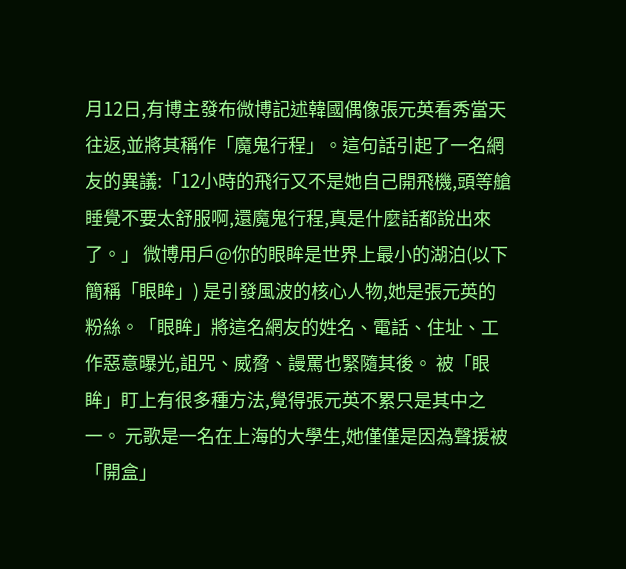月12日,有博主發布微博記述韓國偶像張元英看秀當天往返,並將其稱作「魔鬼行程」。這句話引起了一名網友的異議:「12小時的飛行又不是她自己開飛機,頭等艙睡覺不要太舒服啊,還魔鬼行程,真是什麼話都說出來了。」 微博用戶@你的眼眸是世界上最小的湖泊(以下簡稱「眼眸」) 是引發風波的核心人物,她是張元英的粉絲。「眼眸」將這名網友的姓名、電話、住址、工作惡意曝光,詛咒、威脅、謾罵也緊隨其後。 被「眼眸」盯上有很多種方法,覺得張元英不累只是其中之一。 元歌是一名在上海的大學生,她僅僅是因為聲援被「開盒」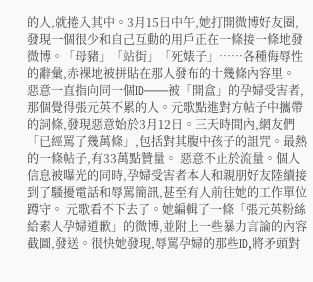的人,就捲入其中。3月15日中午,她打開微博好友圈,發現一個很少和自己互動的用戶正在一條接一條地發微博。「母豬」「站街」「死婊子」……各種侮辱性的辭彙,赤裸地被拼貼在那人發布的十幾條內容里。 惡意一直指向同一個ID——被「開盒」的孕婦受害者,那個覺得張元英不累的人。元歌點進對方帖子中攜帶的詞條,發現惡意始於3月12日。三天時間內,網友們「已經罵了幾萬條」,包括對其腹中孩子的詛咒。最熱的一條帖子,有33萬點贊量。 惡意不止於流量。個人信息被曝光的同時,孕婦受害者本人和親朋好友陸續接到了騷擾電話和辱罵簡訊,甚至有人前往她的工作單位蹲守。 元歌看不下去了。她編輯了一條「張元英粉絲給素人孕婦道歉」的微博,並附上一些暴力言論的內容截圖,發送。很快她發現,辱罵孕婦的那些ID,將矛頭對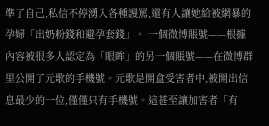準了自己,私信不停湧入各種謾罵,還有人讓她給被網暴的孕婦「出奶粉錢和避孕套錢」。 一個微博賬號——根據內容被很多人認定為「眼眸」的另一個賬號——在微博群里公開了元歌的手機號。元歌是開盒受害者中,被開出信息最少的一位,僅僅只有手機號。這甚至讓加害者「有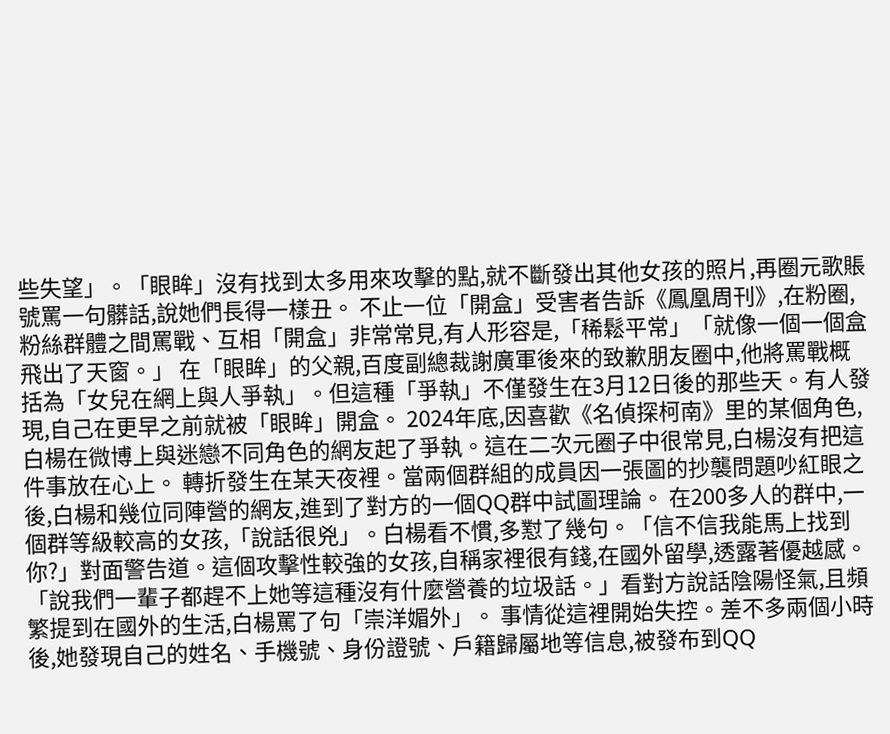些失望」。「眼眸」沒有找到太多用來攻擊的點,就不斷發出其他女孩的照片,再圈元歌賬號罵一句髒話,說她們長得一樣丑。 不止一位「開盒」受害者告訴《鳳凰周刊》,在粉圈,粉絲群體之間罵戰、互相「開盒」非常常見,有人形容是,「稀鬆平常」「就像一個一個盒飛出了天窗。」 在「眼眸」的父親,百度副總裁謝廣軍後來的致歉朋友圈中,他將罵戰概括為「女兒在網上與人爭執」。但這種「爭執」不僅發生在3月12日後的那些天。有人發現,自己在更早之前就被「眼眸」開盒。 2024年底,因喜歡《名偵探柯南》里的某個角色,白楊在微博上與迷戀不同角色的網友起了爭執。這在二次元圈子中很常見,白楊沒有把這件事放在心上。 轉折發生在某天夜裡。當兩個群組的成員因一張圖的抄襲問題吵紅眼之後,白楊和幾位同陣營的網友,進到了對方的一個QQ群中試圖理論。 在200多人的群中,一個群等級較高的女孩,「說話很兇」。白楊看不慣,多懟了幾句。「信不信我能馬上找到你?」對面警告道。這個攻擊性較強的女孩,自稱家裡很有錢,在國外留學,透露著優越感。 「說我們一輩子都趕不上她等這種沒有什麼營養的垃圾話。」看對方說話陰陽怪氣,且頻繁提到在國外的生活,白楊罵了句「崇洋媚外」。 事情從這裡開始失控。差不多兩個小時後,她發現自己的姓名、手機號、身份證號、戶籍歸屬地等信息,被發布到QQ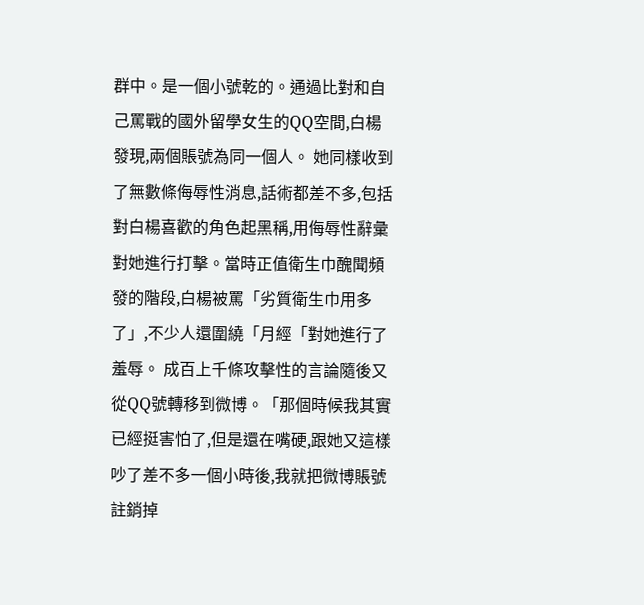群中。是一個小號乾的。通過比對和自己罵戰的國外留學女生的QQ空間,白楊發現,兩個賬號為同一個人。 她同樣收到了無數條侮辱性消息,話術都差不多,包括對白楊喜歡的角色起黑稱,用侮辱性辭彙對她進行打擊。當時正值衛生巾醜聞頻發的階段,白楊被罵「劣質衛生巾用多了」,不少人還圍繞「月經「對她進行了羞辱。 成百上千條攻擊性的言論隨後又從QQ號轉移到微博。「那個時候我其實已經挺害怕了,但是還在嘴硬,跟她又這樣吵了差不多一個小時後,我就把微博賬號註銷掉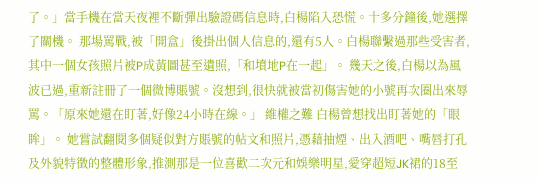了。」當手機在當天夜裡不斷彈出驗證碼信息時,白楊陷入恐慌。十多分鐘後,她選擇了關機。 那場罵戰,被「開盒」後掛出個人信息的,還有5人。白楊聯繫過那些受害者,其中一個女孩照片被P成黃圖甚至遺照,「和墳地P在一起」。 幾天之後,白楊以為風波已過,重新註冊了一個微博賬號。沒想到,很快就被當初傷害她的小號再次圈出來辱罵。「原來她還在盯著,好像24小時在線。」 維權之難 白楊曾想找出盯著她的「眼眸」。 她嘗試翻閱多個疑似對方賬號的帖文和照片,憑藉抽煙、出入酒吧、嘴唇打孔及外貌特徵的整體形象,推測那是一位喜歡二次元和娛樂明星,愛穿超短JK裙的18至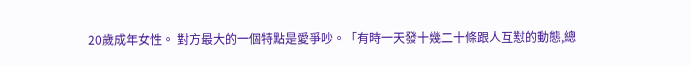20歲成年女性。 對方最大的一個特點是愛爭吵。「有時一天發十幾二十條跟人互懟的動態,總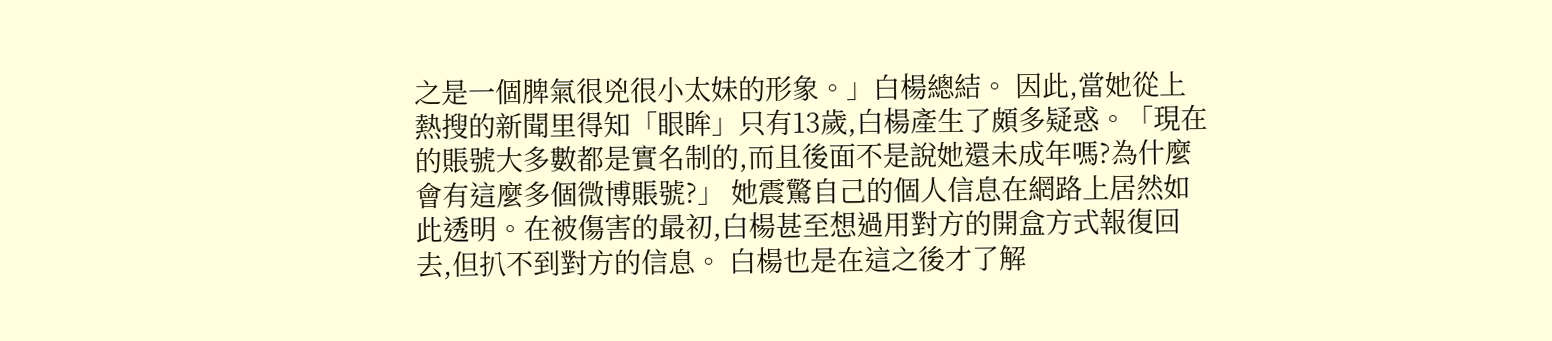之是一個脾氣很兇很小太妹的形象。」白楊總結。 因此,當她從上熱搜的新聞里得知「眼眸」只有13歲,白楊產生了頗多疑惑。「現在的賬號大多數都是實名制的,而且後面不是說她還未成年嗎?為什麼會有這麼多個微博賬號?」 她震驚自己的個人信息在網路上居然如此透明。在被傷害的最初,白楊甚至想過用對方的開盒方式報復回去,但扒不到對方的信息。 白楊也是在這之後才了解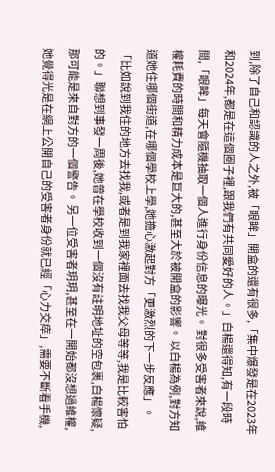到,除了自己和認識的人之外,被「眼眸」開盒的還有很多,「集中爆發是在2023年和2024年,都是在這個圈子裡,跟我們有共同愛好的人。」白楊還得知,有一段時間,「眼眸」每天會隨機抽取一個人進行身份信息的曝光。 對很多受害者來說,維權耗費的時間和精力成本是巨大的,甚至大於被開盒的影響。 以白楊為例,對方知道她住哪個街道,在哪個學校上學,她擔心激起對方「更激烈的下一步反應」。「比如說到我住的地方去找我,或者是到我家裡面去找我父母等等,我是比較害怕的。」聯想到事發一周後,她曾在學校收到一個沒有註明地址的空包裹,白楊懷疑,那可能是來自對方的一個警告。 另一位受害者玥玥,甚至在一開始都沒想過維權,她覺得光是在網上公開自己的受害者身份就已經「心力交瘁」,需要不斷看手機,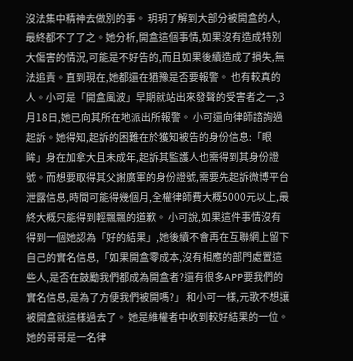沒法集中精神去做別的事。 玥玥了解到大部分被開盒的人,最終都不了了之。她分析,開盒這個事情,如果沒有造成特別大傷害的情況,可能是不好告的,而且如果後續造成了損失,無法追責。直到現在,她都還在猶豫是否要報警。 也有較真的人。小可是「開盒風波」早期就站出來發聲的受害者之一,3月18日,她已向其所在地派出所報警。 小可還向律師諮詢過起訴。她得知,起訴的困難在於獲知被告的身份信息:「眼眸」身在加拿大且未成年,起訴其監護人也需得到其身份證號。而想要取得其父謝廣軍的身份證號,需要先起訴微博平台泄露信息,時間可能得幾個月,全權律師費大概5000元以上,最終大概只能得到輕飄飄的道歉。 小可說,如果這件事情沒有得到一個她認為「好的結果」,她後續不會再在互聯網上留下自己的實名信息,「如果開盒零成本,沒有相應的部門處置這些人,是否在鼓勵我們都成為開盒者?還有很多APP要我們的實名信息,是為了方便我們被開嗎?」 和小可一樣,元歌不想讓被開盒就這樣過去了。 她是維權者中收到較好結果的一位。她的哥哥是一名律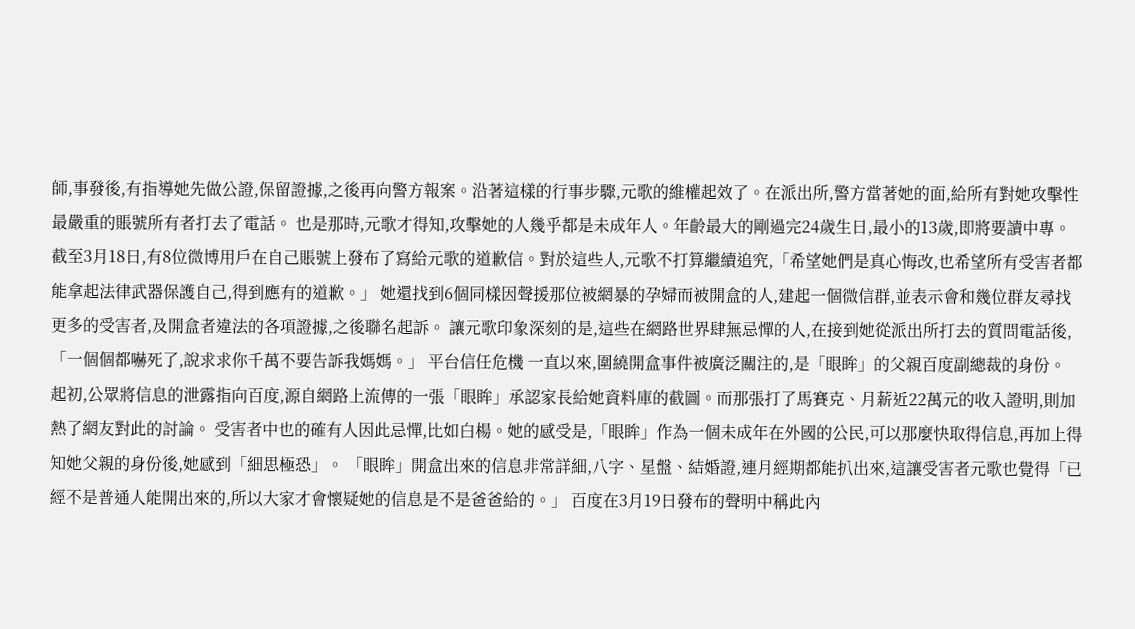師,事發後,有指導她先做公證,保留證據,之後再向警方報案。沿著這樣的行事步驟,元歌的維權起效了。在派出所,警方當著她的面,給所有對她攻擊性最嚴重的賬號所有者打去了電話。 也是那時,元歌才得知,攻擊她的人幾乎都是未成年人。年齡最大的剛過完24歲生日,最小的13歲,即將要讀中專。 截至3月18日,有8位微博用戶在自己賬號上發布了寫給元歌的道歉信。對於這些人,元歌不打算繼續追究,「希望她們是真心悔改,也希望所有受害者都能拿起法律武器保護自己,得到應有的道歉。」 她還找到6個同樣因聲援那位被網暴的孕婦而被開盒的人,建起一個微信群,並表示會和幾位群友尋找更多的受害者,及開盒者違法的各項證據,之後聯名起訴。 讓元歌印象深刻的是,這些在網路世界肆無忌憚的人,在接到她從派出所打去的質問電話後,「一個個都嚇死了,說求求你千萬不要告訴我媽媽。」 平台信任危機 一直以來,圍繞開盒事件被廣泛關注的,是「眼眸」的父親百度副總裁的身份。 起初,公眾將信息的泄露指向百度,源自網路上流傳的一張「眼眸」承認家長給她資料庫的截圖。而那張打了馬賽克、月薪近22萬元的收入證明,則加熱了網友對此的討論。 受害者中也的確有人因此忌憚,比如白楊。她的感受是,「眼眸」作為一個未成年在外國的公民,可以那麼快取得信息,再加上得知她父親的身份後,她感到「細思極恐」。 「眼眸」開盒出來的信息非常詳細,八字、星盤、結婚證,連月經期都能扒出來,這讓受害者元歌也覺得「已經不是普通人能開出來的,所以大家才會懷疑她的信息是不是爸爸給的。」 百度在3月19日發布的聲明中稱此內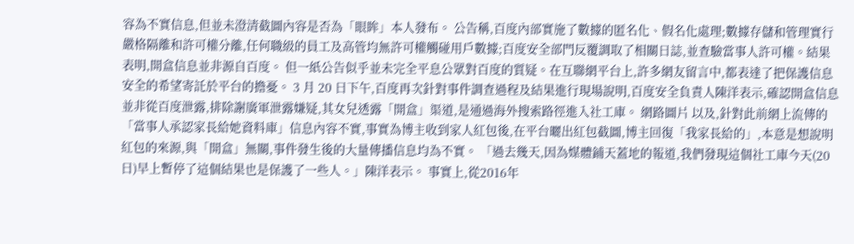容為不實信息,但並未澄清截圖內容是否為「眼眸」本人發布。 公告稱,百度內部實施了數據的匿名化、假名化處理;數據存儲和管理實行嚴格隔離和許可權分離,任何職級的員工及高管均無許可權觸碰用戶數據;百度安全部門反覆調取了相關日誌,並查驗當事人許可權。結果表明,開盒信息並非源自百度。 但一紙公告似乎並未完全平息公眾對百度的質疑。在互聯網平台上,許多網友留言中,都表達了把保護信息安全的希望寄託於平台的擔憂。 3 月 20 日下午,百度再次針對事件調查過程及結果進行現場說明,百度安全負責人陳洋表示,確認開盒信息並非從百度泄露,排除謝廣軍泄露嫌疑,其女兒透露「開盒」渠道,是通過海外搜索路徑進入社工庫。 網路圖片 以及,針對此前網上流傳的「當事人承認家長給她資料庫」信息內容不實,事實為博主收到家人紅包後,在平台曬出紅包截圖,博主回復「我家長給的」,本意是想說明紅包的來源,與「開盒」無關,事件發生後的大量傳播信息均為不實。 「過去幾天,因為媒體鋪天蓋地的報道,我們發現這個社工庫今天(20 日)早上暫停了這個結果也是保護了一些人。」陳洋表示。 事實上,從2016年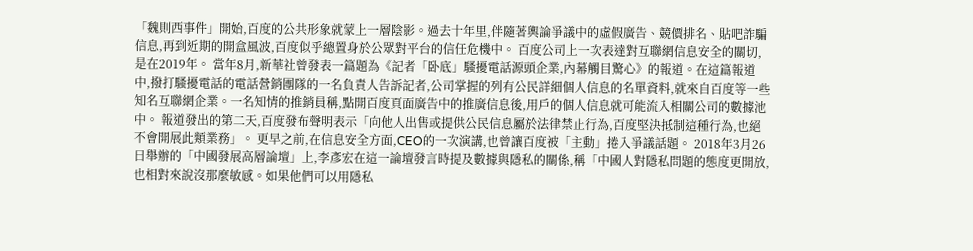「魏則西事件」開始,百度的公共形象就蒙上一層陰影。過去十年里,伴隨著輿論爭議中的虛假廣告、競價排名、貼吧詐騙信息,再到近期的開盒風波,百度似乎總置身於公眾對平台的信任危機中。 百度公司上一次表達對互聯網信息安全的關切,是在2019年。 當年8月,新華社曾發表一篇題為《記者「卧底」騷擾電話源頭企業,內幕觸目驚心》的報道。在這篇報道中,撥打騷擾電話的電話營銷團隊的一名負責人告訴記者,公司掌握的列有公民詳細個人信息的名單資料,就來自百度等一些知名互聯網企業。一名知情的推銷員稱,點開百度頁面廣告中的推廣信息後,用戶的個人信息就可能流入相關公司的數據池中。 報道發出的第二天,百度發布聲明表示「向他人出售或提供公民信息屬於法律禁止行為,百度堅決抵制這種行為,也絕不會開展此類業務」。 更早之前,在信息安全方面,CEO的一次演講,也曾讓百度被「主動」捲入爭議話題。 2018年3月26日舉辦的「中國發展高層論壇」上,李彥宏在這一論壇發言時提及數據與隱私的關係,稱「中國人對隱私問題的態度更開放,也相對來說沒那麼敏感。如果他們可以用隱私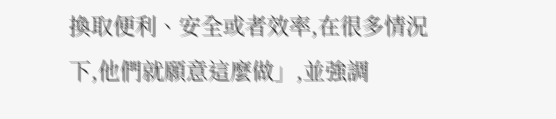換取便利、安全或者效率,在很多情況下,他們就願意這麼做」,並強調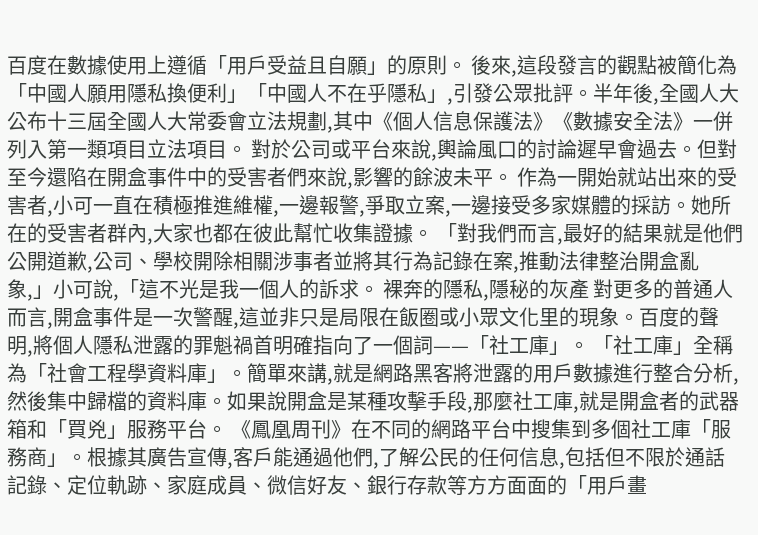百度在數據使用上遵循「用戶受益且自願」的原則。 後來,這段發言的觀點被簡化為「中國人願用隱私換便利」「中國人不在乎隱私」,引發公眾批評。半年後,全國人大公布十三屆全國人大常委會立法規劃,其中《個人信息保護法》《數據安全法》一併列入第一類項目立法項目。 對於公司或平台來說,輿論風口的討論遲早會過去。但對至今還陷在開盒事件中的受害者們來說,影響的餘波未平。 作為一開始就站出來的受害者,小可一直在積極推進維權,一邊報警,爭取立案,一邊接受多家媒體的採訪。她所在的受害者群內,大家也都在彼此幫忙收集證據。 「對我們而言,最好的結果就是他們公開道歉,公司、學校開除相關涉事者並將其行為記錄在案,推動法律整治開盒亂象,」小可說,「這不光是我一個人的訴求。 裸奔的隱私,隱秘的灰產 對更多的普通人而言,開盒事件是一次警醒,這並非只是局限在飯圈或小眾文化里的現象。百度的聲明,將個人隱私泄露的罪魁禍首明確指向了一個詞——「社工庫」。 「社工庫」全稱為「社會工程學資料庫」。簡單來講,就是網路黑客將泄露的用戶數據進行整合分析,然後集中歸檔的資料庫。如果說開盒是某種攻擊手段,那麼社工庫,就是開盒者的武器箱和「買兇」服務平台。 《鳳凰周刊》在不同的網路平台中搜集到多個社工庫「服務商」。根據其廣告宣傳,客戶能通過他們,了解公民的任何信息,包括但不限於通話記錄、定位軌跡、家庭成員、微信好友、銀行存款等方方面面的「用戶畫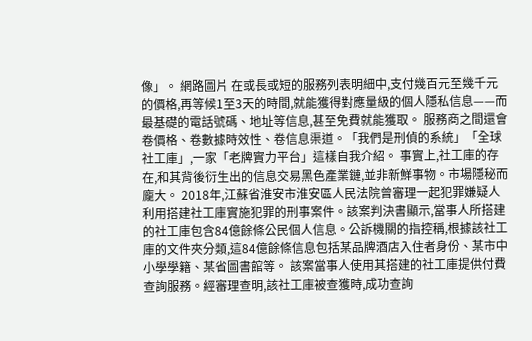像」。 網路圖片 在或長或短的服務列表明細中,支付幾百元至幾千元的價格,再等候1至3天的時間,就能獲得對應量級的個人隱私信息——而最基礎的電話號碼、地址等信息,甚至免費就能獲取。 服務商之間還會卷價格、卷數據時效性、卷信息渠道。「我們是刑偵的系統」「全球社工庫」,一家「老牌實力平台」這樣自我介紹。 事實上,社工庫的存在,和其背後衍生出的信息交易黑色產業鏈,並非新鮮事物。市場隱秘而龐大。 2018年,江蘇省淮安市淮安區人民法院曾審理一起犯罪嫌疑人利用搭建社工庫實施犯罪的刑事案件。該案判決書顯示,當事人所搭建的社工庫包含84億餘條公民個人信息。公訴機關的指控稱,根據該社工庫的文件夾分類,這84億餘條信息包括某品牌酒店入住者身份、某市中小學學籍、某省圖書館等。 該案當事人使用其搭建的社工庫提供付費查詢服務。經審理查明,該社工庫被查獲時,成功查詢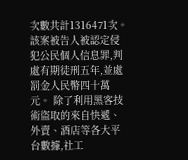次數共計1316471次。該案被告人被認定侵犯公民個人信息罪,判處有期徒刑五年,並處罰金人民幣四十萬元。 除了利用黑客技術盜取的來自快遞、外賣、酒店等各大平台數據,社工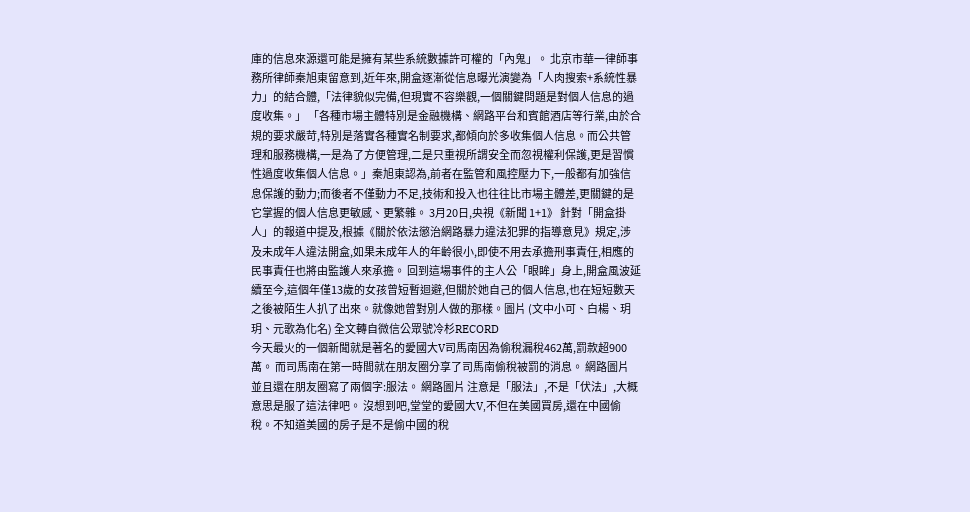庫的信息來源還可能是擁有某些系統數據許可權的「內鬼」。 北京市華一律師事務所律師秦旭東留意到,近年來,開盒逐漸從信息曝光演變為「人肉搜索+系統性暴力」的結合體,「法律貌似完備,但現實不容樂觀,一個關鍵問題是對個人信息的過度收集。」 「各種市場主體特別是金融機構、網路平台和賓館酒店等行業,由於合規的要求嚴苛,特別是落實各種實名制要求,都傾向於多收集個人信息。而公共管理和服務機構,一是為了方便管理,二是只重視所謂安全而忽視權利保護,更是習慣性過度收集個人信息。」秦旭東認為,前者在監管和風控壓力下,一般都有加強信息保護的動力;而後者不僅動力不足,技術和投入也往往比市場主體差,更關鍵的是它掌握的個人信息更敏感、更繁雜。 3月20日,央視《新聞 1+1》 針對「開盒掛人」的報道中提及,根據《關於依法懲治網路暴力違法犯罪的指導意見》規定,涉及未成年人違法開盒,如果未成年人的年齡很小,即使不用去承擔刑事責任,相應的民事責任也將由監護人來承擔。 回到這場事件的主人公「眼眸」身上,開盒風波延續至今,這個年僅13歲的女孩曾短暫迴避,但關於她自己的個人信息,也在短短數天之後被陌生人扒了出來。就像她曾對別人做的那樣。圖片 (文中小可、白楊、玥玥、元歌為化名) 全文轉自微信公眾號冷杉RECORD
今天最火的一個新聞就是著名的愛國大V司馬南因為偷稅漏稅462萬,罰款超900萬。 而司馬南在第一時間就在朋友圈分享了司馬南偷稅被罰的消息。 網路圖片 並且還在朋友圈寫了兩個字:服法。 網路圖片 注意是「服法」,不是「伏法」,大概意思是服了這法律吧。 沒想到吧,堂堂的愛國大V,不但在美國買房,還在中國偷稅。不知道美國的房子是不是偷中國的稅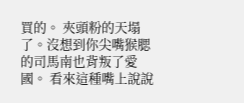買的。 夾頭粉的天塌了。沒想到你尖嘴猴腮的司馬南也背叛了愛國。 看來這種嘴上說說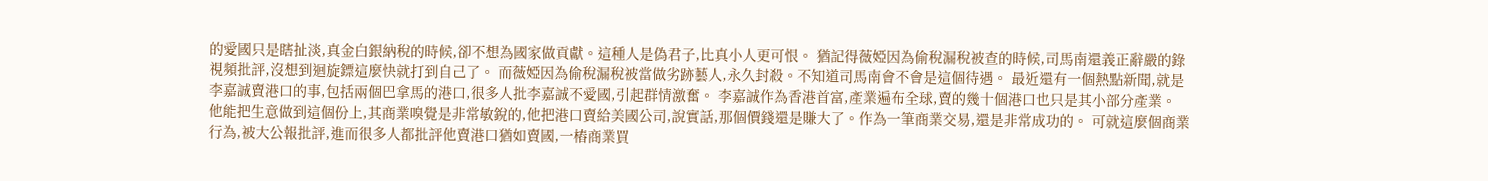的愛國只是瞎扯淡,真金白銀納稅的時候,卻不想為國家做貢獻。這種人是偽君子,比真小人更可恨。 猶記得薇婭因為偷稅漏稅被查的時候,司馬南還義正辭嚴的錄視頻批評,沒想到迴旋鏢這麼快就打到自己了。 而薇婭因為偷稅漏稅被當做劣跡藝人,永久封殺。不知道司馬南會不會是這個待遇。 最近還有一個熱點新聞,就是李嘉誠賣港口的事,包括兩個巴拿馬的港口,很多人批李嘉誠不愛國,引起群情激奮。 李嘉誠作為香港首富,產業遍布全球,賣的幾十個港口也只是其小部分產業。 他能把生意做到這個份上,其商業嗅覺是非常敏銳的,他把港口賣給美國公司,說實話,那個價錢還是賺大了。作為一筆商業交易,還是非常成功的。 可就這麼個商業行為,被大公報批評,進而很多人都批評他賣港口猶如賣國,一樁商業買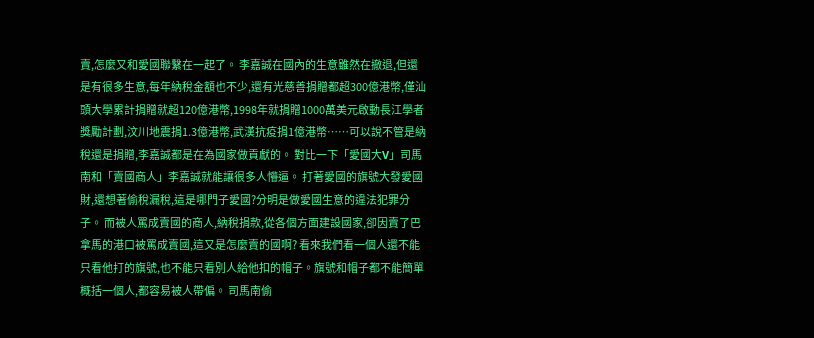賣,怎麼又和愛國聯繫在一起了。 李嘉誠在國內的生意雖然在撤退,但還是有很多生意,每年納稅金額也不少,還有光慈善捐贈都超300億港幣,僅汕頭大學累計捐贈就超120億港幣,1998年就捐贈1000萬美元啟動長江學者獎勵計劃,汶川地震捐1.3億港幣,武漢抗疫捐1億港幣……可以說不管是納稅還是捐贈,李嘉誠都是在為國家做貢獻的。 對比一下「愛國大V」司馬南和「賣國商人」李嘉誠就能讓很多人懵逼。 打著愛國的旗號大發愛國財,還想著偷稅漏稅,這是哪門子愛國?分明是做愛國生意的違法犯罪分子。 而被人罵成賣國的商人,納稅捐款,從各個方面建設國家,卻因賣了巴拿馬的港口被罵成賣國,這又是怎麼賣的國啊? 看來我們看一個人還不能只看他打的旗號,也不能只看別人給他扣的帽子。旗號和帽子都不能簡單概括一個人,都容易被人帶偏。 司馬南偷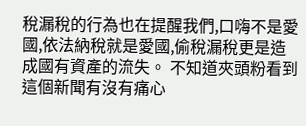稅漏稅的行為也在提醒我們,口嗨不是愛國,依法納稅就是愛國,偷稅漏稅更是造成國有資產的流失。 不知道夾頭粉看到這個新聞有沒有痛心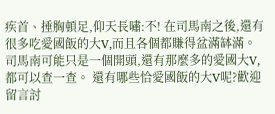疾首、捶胸頓足,仰天長嘯:不! 在司馬南之後,還有很多吃愛國飯的大V,而且各個都賺得盆滿缽滿。 司馬南可能只是一個開頭,還有那麼多的愛國大V,都可以查一查。 還有哪些恰愛國飯的大V呢?歡迎留言討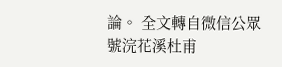論。 全文轉自微信公眾號浣花溪杜甫